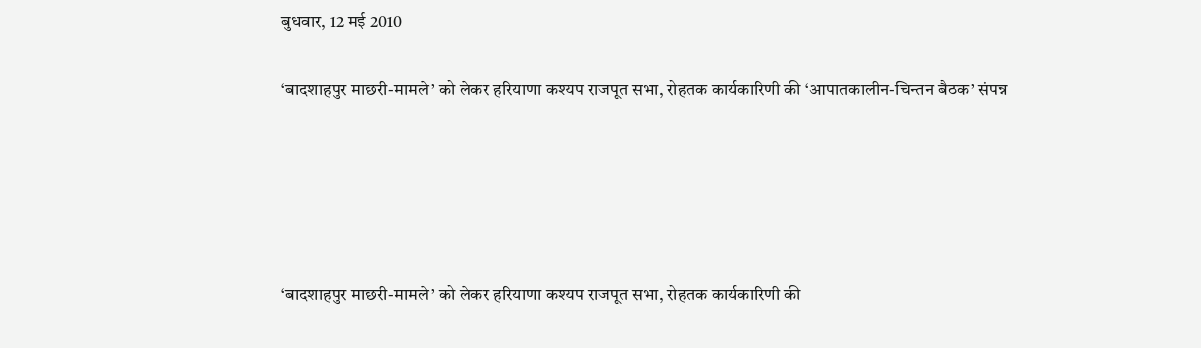बुधवार, 12 मई 2010

‘बादशाहपुर माछरी-मामले’ को लेकर हरियाणा कश्यप राजपूत सभा, रोहतक कार्यकारिणी की ‘आपातकालीन-चिन्तन बैठक’ संपन्न





‘बादशाहपुर माछरी-मामले’ को लेकर हरियाणा कश्यप राजपूत सभा, रोहतक कार्यकारिणी की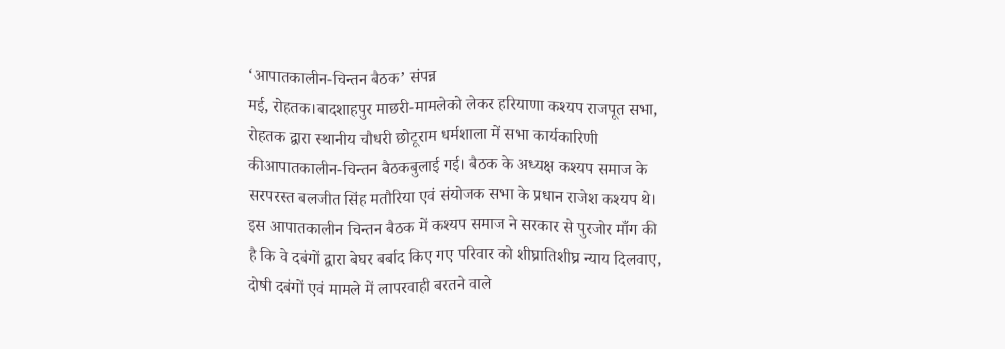‘आपातकालीन-चिन्तन बैठक’ संपन्न
मई, रोहतक।बादशाहपुर माछरी-मामलेको लेकर हरियाणा कश्यप राजपूत सभा, रोहतक द्वारा स्थानीय चौधरी छोटूराम धर्मशाला में सभा कार्यकारिणी कीआपातकालीन-चिन्तन बैठकबुलाई गई। बैठक के अध्यक्ष कश्यप समाज के सरपरस्त बलजीत सिंह मतौरिया एवं संयोजक सभा के प्रधान राजेश कश्यप थे। इस आपातकालीन चिन्तन बैठक में कश्यप समाज ने सरकार से पुरजोर माँग की है कि वे दबंगों द्वारा बेघर बर्बाद किए गए परिवार को शीघ्रातिशीघ्र न्याय दिलवाए, दोषी दबंगों एवं मामले में लापरवाही बरतने वाले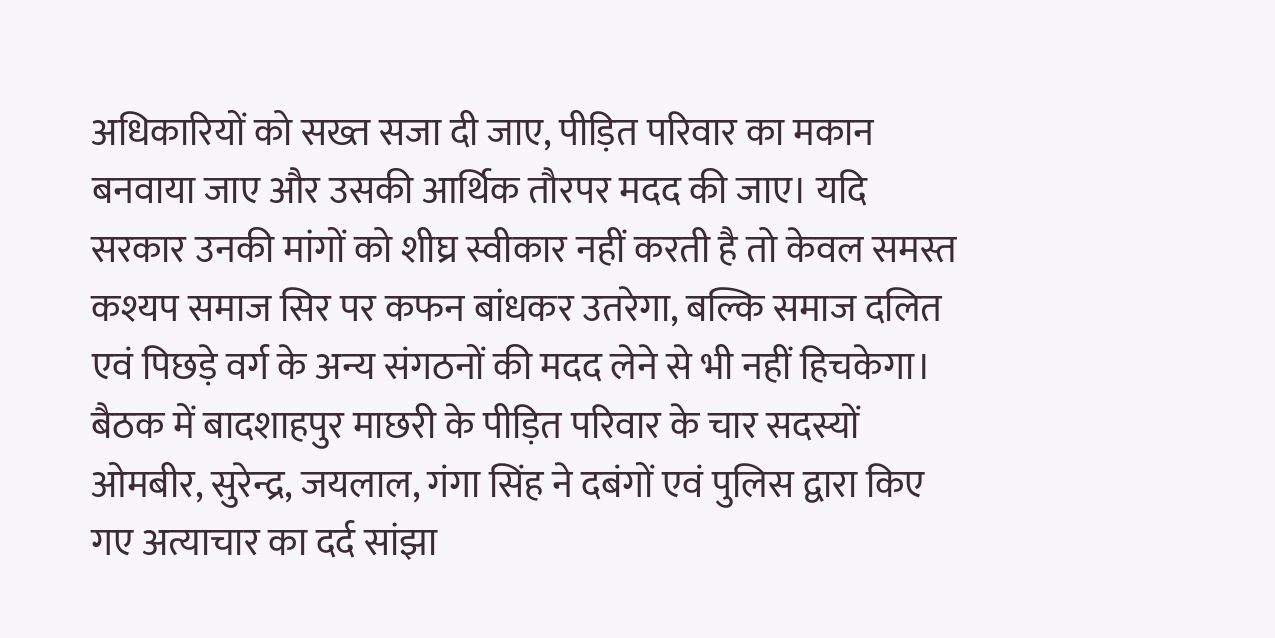अधिकारियों को सख्त सजा दी जाए, पीड़ित परिवार का मकान बनवाया जाए और उसकी आर्थिक तौरपर मदद की जाए। यदि सरकार उनकी मांगों को शीघ्र स्वीकार नहीं करती है तो केवल समस्त कश्यप समाज सिर पर कफन बांधकर उतरेगा, बल्कि समाज दलित एवं पिछड़े वर्ग के अन्य संगठनों की मदद लेने से भी नहीं हिचकेगा। बैठक में बादशाहपुर माछरी के पीड़ित परिवार के चार सदस्यों ओमबीर, सुरेन्द्र, जयलाल, गंगा सिंह ने दबंगों एवं पुलिस द्वारा किए गए अत्याचार का दर्द सांझा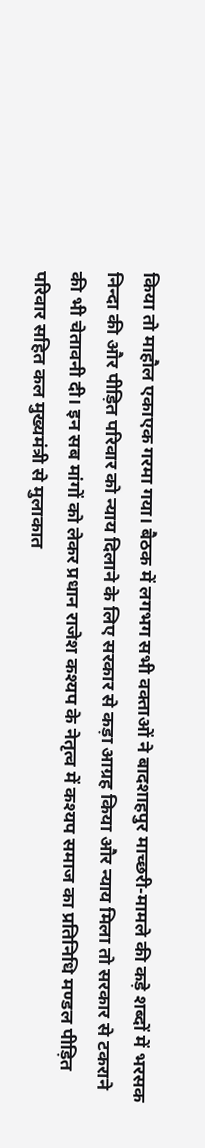किया तो माहौल एकाएक गरमा गया। बैठक में लगभग सभी वक्ताओं ने बादशाहपुर माच्छरी-मामले की कड़े शब्दों में भरसक निन्दा की और पीड़ित परिवार को न्याय दिलाने के लिए सरकार से कड़ा आग्रह किया और न्याय मिला तो सरकार से टकराने की भी चेतावनी दी। इन सब मांगों को लेकर प्रधान राजेश कश्यप के नेतृत्व में कश्यप समाज का प्रतिनिधि मण्डल पीड़ित परिवार सहित कल मुख्यमंत्री से मुलाकात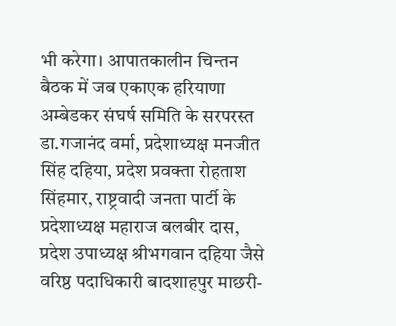भी करेगा। आपातकालीन चिन्तन बैठक में जब एकाएक हरियाणा अम्बेडकर संघर्ष समिति के सरपरस्त डा.गजानंद वर्मा, प्रदेशाध्यक्ष मनजीत सिंह दहिया, प्रदेश प्रवक्ता रोहताश सिंहमार, राष्ट्रवादी जनता पार्टी के प्रदेशाध्यक्ष महाराज बलबीर दास, प्रदेश उपाध्यक्ष श्रीभगवान दहिया जैसे वरिष्ठ पदाधिकारी बादशाहपुर माछरी-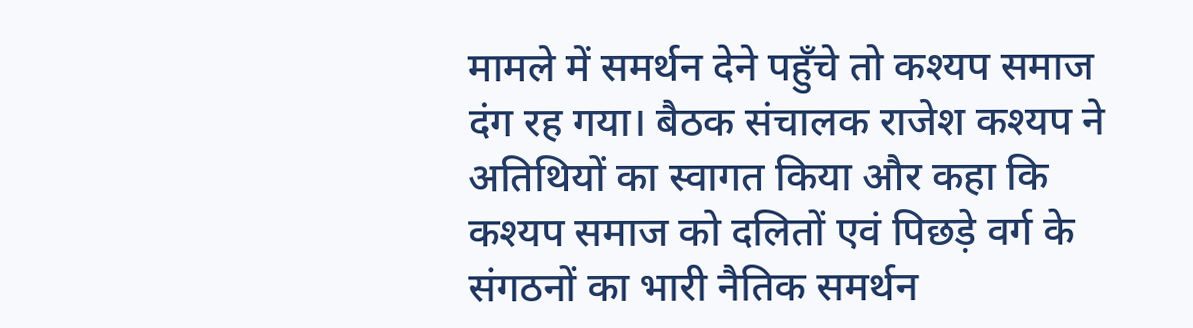मामले में समर्थन देने पहुँचे तो कश्यप समाज दंग रह गया। बैठक संचालक राजेश कश्यप ने अतिथियों का स्वागत किया और कहा कि कश्यप समाज को दलितों एवं पिछड़े वर्ग के संगठनों का भारी नैतिक समर्थन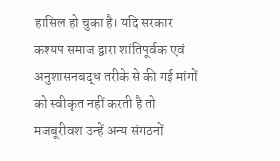हासिल हो चुका है। यदि सरकार कश्यप समाज द्वारा शांतिपूर्वक एवं अनुशासनबद्ध तरीके से की गई मांगों को स्वीकृत नहीं करती है तो मजबूरीवश उन्हें अन्य संगठनों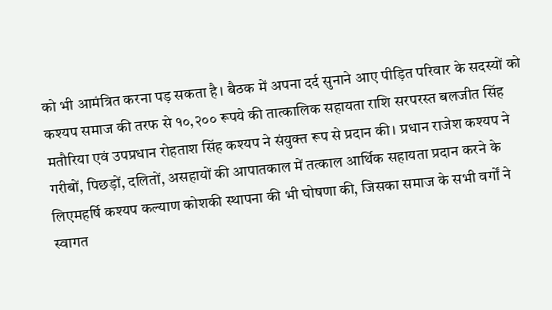को भी आमंत्रित करना पड़ सकता है। बैठक में अपना दर्द सुनाने आए पीड़ित परिवार के सदस्यों को कश्यप समाज की तरफ से १०,२०० रूपये की तात्कालिक सहायता राशि सरपरस्त बलजीत सिंह मतौरिया एवं उपप्रधान रोहताश सिंह कश्यप ने संयुक्त रूप से प्रदान की। प्रधान राजेश कश्यप ने गरीबों, पिछड़ों, दलितों, असहायों की आपातकाल में तत्काल आर्थिक सहायता प्रदान करने के लिएमहर्षि कश्यप कल्याण कोशकी स्थापना की भी घोषणा की, जिसका समाज के सभी वर्गों ने स्वागत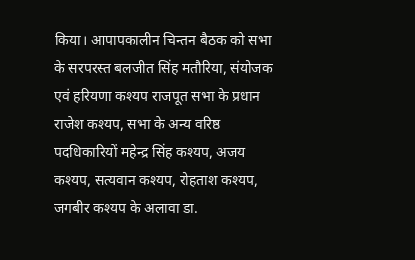किया। आपापकालीन चिन्तन बैठक को सभा के सरपरस्त बलजीत सिंह मतौरिया, संयोजक एवं हरियणा कश्यप राजपूत सभा के प्रधान राजेश कश्यप, सभा के अन्य वरिष्ठ पदधिकारियों महेन्द्र सिंह कश्यप, अजय कश्यप, सत्यवान कश्यप, रोहताश कश्यप, जगबीर कश्यप के अलावा डा.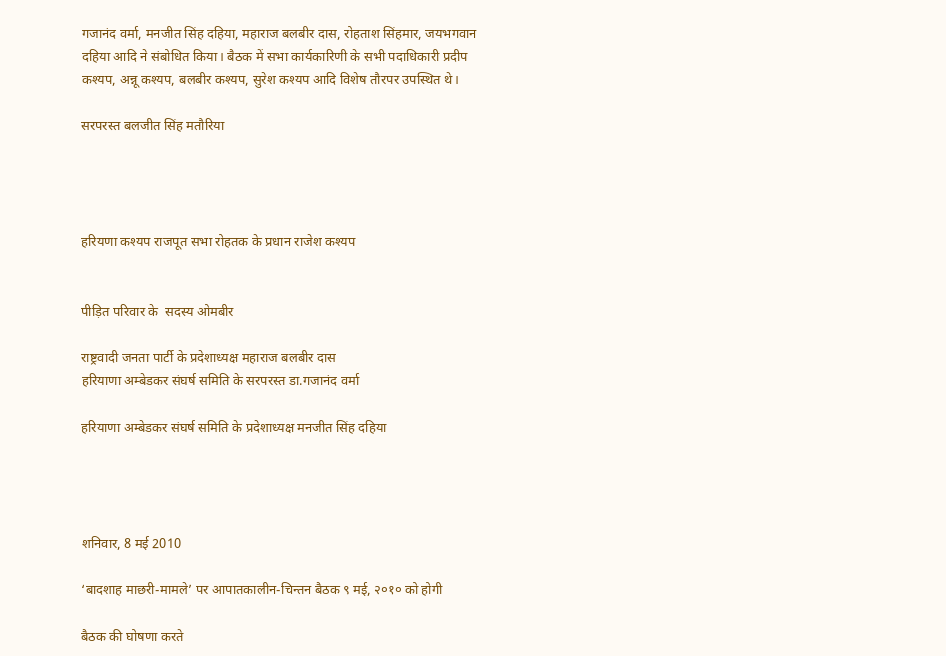गजानंद वर्मा, मनजीत सिंह दहिया, महाराज बलबीर दास, रोहताश सिंहमार, जयभगवान दहिया आदि ने संबोधित किया। बैठक में सभा कार्यकारिणी के सभी पदाधिकारी प्रदीप कश्यप, अन्नू कश्यप, बलबीर कश्यप, सुरेश कश्यप आदि विशेष तौरपर उपस्थित थे।

सरपरस्त बलजीत सिंह मतौरिया




हरियणा कश्यप राजपूत सभा रोहतक के प्रधान राजेश कश्यप


पीड़ित परिवार के  सदस्य ओमबीर

राष्ट्रवादी जनता पार्टी के प्रदेशाध्यक्ष महाराज बलबीर दास
हरियाणा अम्बेडकर संघर्ष समिति के सरपरस्त डा.गजानंद वर्मा

हरियाणा अम्बेडकर संघर्ष समिति के प्रदेशाध्यक्ष मनजीत सिंह दहिया




शनिवार, 8 मई 2010

‘बादशाह माछरी-मामले’ पर आपातकालीन-चिन्तन बैठक ९ मई, २०१० को होगी

बैठक की घोषणा करते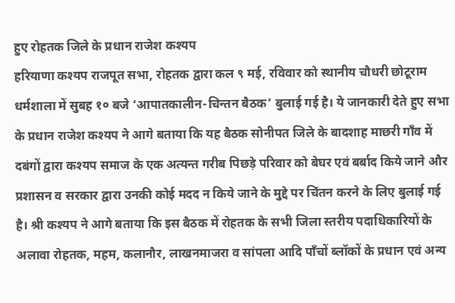हुए रोहतक जिले के प्रधान राजेश कश्यप
हरियाणा कश्यप राजपूत सभा, रोहतक द्वारा कल ९ मई, रविवार को स्थानीय चौधरी छोटूराम धर्मशाला में सुबह १० बजे ‘आपातकालीन-चिन्तन बैठक’ बुलाई गई है। ये जानकारी देते हुए सभा के प्रधान राजेश कश्यप ने आगे बताया कि यह बैठक सोनीपत जिले के बादशाह माछरी गाँव में दबंगों द्वारा कश्यप समाज के एक अत्यन्त गरीब पिछड़े परिवार को बेघर एवं बर्बाद किये जाने और प्रशासन व सरकार द्वारा उनकी कोई मदद न किये जाने के मुद्दे पर चिंतन करने के लिए बुलाई गई है। श्री कश्यप ने आगे बताया कि इस बैठक में रोहतक के सभी जिला स्तरीय पदाधिकारियों के अलावा रोहतक, महम, कलानौर, लाखनमाजरा व सांपला आदि पाँचों ब्लॉकों के प्रधान एवं अन्य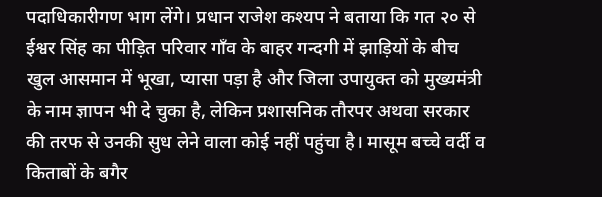पदाधिकारीगण भाग लेंगे। प्रधान राजेश कश्यप ने बताया कि गत २० से ईश्वर सिंह का पीड़ित परिवार गाँव के बाहर गन्दगी में झाड़ियों के बीच खुल आसमान में भूखा, प्यासा पड़ा है और जिला उपायुक्त को मुख्यमंत्री के नाम ज्ञापन भी दे चुका है, लेकिन प्रशासनिक तौरपर अथवा सरकार की तरफ से उनकी सुध लेने वाला कोई नहीं पहुंचा है। मासूम बच्चे वर्दी व किताबों के बगैर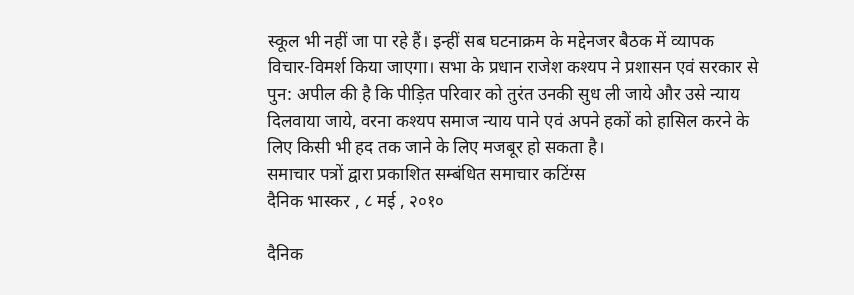स्कूल भी नहीं जा पा रहे हैं। इन्हीं सब घटनाक्रम के मद्देनजर बैठक में व्यापक विचार-विमर्श किया जाएगा। सभा के प्रधान राजेश कश्यप ने प्रशासन एवं सरकार से पुन: अपील की है कि पीड़ित परिवार को तुरंत उनकी सुध ली जाये और उसे न्याय दिलवाया जाये, वरना कश्यप समाज न्याय पाने एवं अपने हकों को हासिल करने के लिए किसी भी हद तक जाने के लिए मजबूर हो सकता है।
समाचार पत्रों द्वारा प्रकाशित सम्बंधित समाचार कटिंग्स
दैनिक भास्कर , ८ मई , २०१०

दैनिक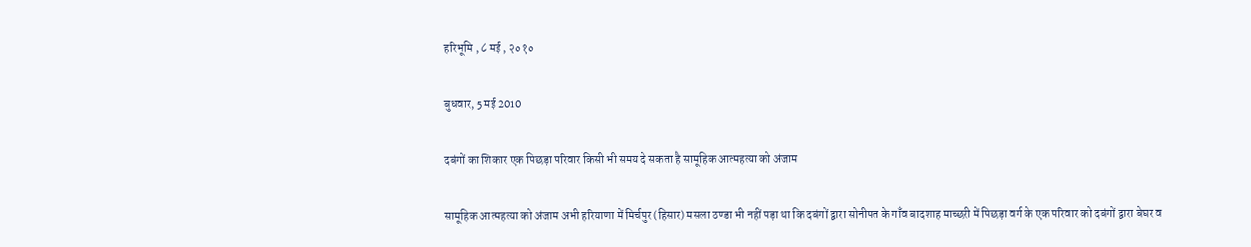हरिभूमि , ८ मई , २०१०

बुधवार, 5 मई 2010

दबंगों का शिकार एक पिछड़ा परिवार किसी भी समय दे सकता है सामूहिक आत्महत्या को अंजाम

सामूहिक आत्महत्या को अंजाम अभी हरियाणा में मिर्चपुर (हिसार) मसला ठण्डा भी नहीं पड़ा था कि दबंगों द्वारा सोनीपत के गाँव बादशाह माच्छरी में पिछड़ा वर्ग के एक परिवार को दबंगों द्वारा बेघर व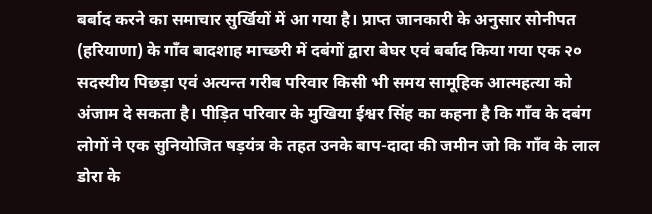बर्बाद करने का समाचार सुर्खियों में आ गया है। प्राप्त जानकारी के अनुसार सोनीपत (हरियाणा) के गाँव बादशाह माच्छरी में दबंगों द्वारा बेघर एवं बर्बाद किया गया एक २० सदस्यीय पिछड़ा एवं अत्यन्त गरीब परिवार किसी भी समय सामूहिक आत्महत्या को अंजाम दे सकता है। पीड़ित परिवार के मुखिया ईश्वर सिंह का कहना है कि गाँव के दबंग लोगों ने एक सुनियोजित षड़यंत्र के तहत उनके बाप-दादा की जमीन जो कि गाँव के लाल डोरा के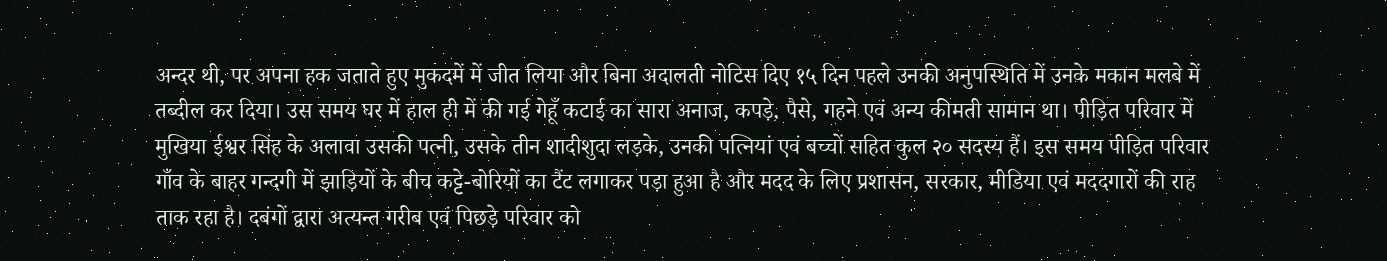अन्दर थी, पर अपना हक जताते हुए मुकदमें में जीत लिया और बिना अदालती नोटिस दिए १५ दिन पहले उनकी अनुपस्थिति में उनके मकान मलबे में तब्दील कर दिया। उस समय घर में हाल ही में की गई गेहूँ कटाई का सारा अनाज, कपड़े, पैसे, गहने एवं अन्य कीमती सामान था। पीड़ित परिवार में मुखिया ईश्वर सिंह के अलावा उसकी पत्नी, उसके तीन शादीशुदा लड़के, उनकी पत्नियां एवं बच्चों सहित कुल २० सदस्य हैं। इस समय पीड़ित परिवार गाँव के बाहर गन्दगी में झाड़ियों के बीच कट्टे-बोरियों का टैंट लगाकर पड़ा हुआ है और मदद के लिए प्रशासन, सरकार, मीडिया एवं मददगारों की राह ताक रहा है। दबंगों द्वारा अत्यन्त गरीब एवं पिछड़े परिवार को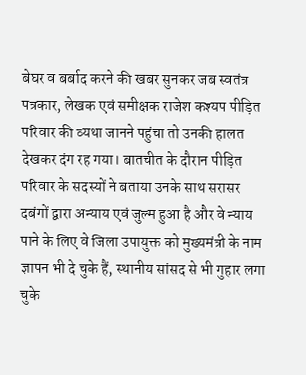बेघर व बर्बाद करने की खबर सुनकर जब स्वतंत्र पत्रकार, लेखक एवं समीक्षक राजेश कश्यप पीड़ित परिवार की व्यथा जानने पहुंचा तो उनकी हालत देखकर दंग रह गया। बातचीत के दौरान पीड़ित परिवार के सदस्यों ने बताया उनके साथ सरासर दबंगों द्वारा अन्याय एवं जुल्म हुआ है और वे न्याय पाने के लिए वे जिला उपायुक्त को मुख्यमंत्री के नाम ज्ञापन भी दे चुके हैं, स्थानीय सांसद से भी गुहार लगा चुके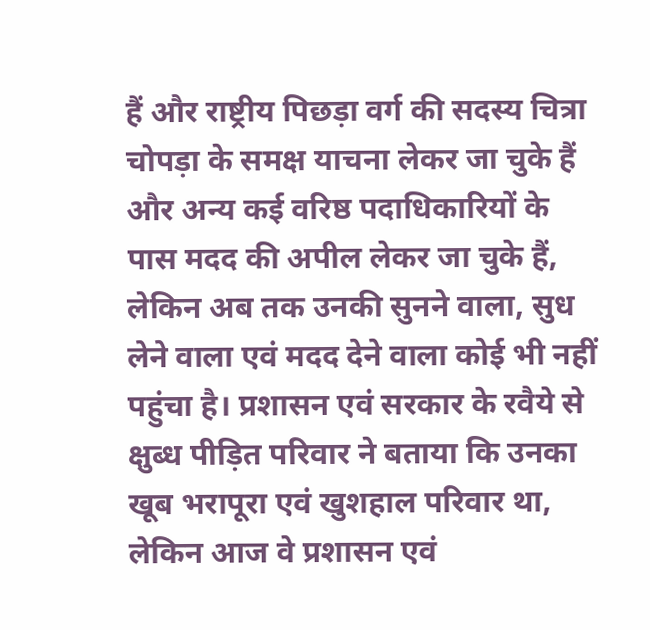हैं और राष्ट्रीय पिछड़ा वर्ग की सदस्य चित्रा चोपड़ा के समक्ष याचना लेकर जा चुके हैं और अन्य कई वरिष्ठ पदाधिकारियों के पास मदद की अपील लेकर जा चुके हैं, लेकिन अब तक उनकी सुनने वाला, सुध लेने वाला एवं मदद देने वाला कोई भी नहीं पहुंचा है। प्रशासन एवं सरकार के रवैये से क्षुब्ध पीड़ित परिवार ने बताया कि उनका खूब भरापूरा एवं खुशहाल परिवार था, लेकिन आज वे प्रशासन एवं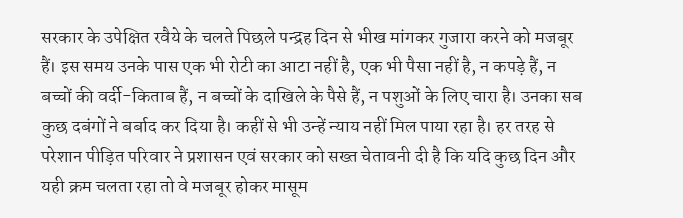सरकार के उपेक्षित रवैये के चलते पिछले पन्द्रह दिन से भीख मांगकर गुजारा करने को मजबूर हैं। इस समय उनके पास एक भी रोटी का आटा नहीं है, एक भी पैसा नहीं है, न कपड़े हैं, न बच्चों की वर्दी-किताब हैं, न बच्चों के दाखिले के पैसे हैं, न पशुओं के लिए चारा है। उनका सब कुछ दबंगों ने बर्बाद कर दिया है। कहीं से भी उन्हें न्याय नहीं मिल पाया रहा है। हर तरह से परेशान पीड़ित परिवार ने प्रशासन एवं सरकार को सख्त चेतावनी दी है कि यदि कुछ दिन और यही क्रम चलता रहा तो वे मजबूर होकर मासूम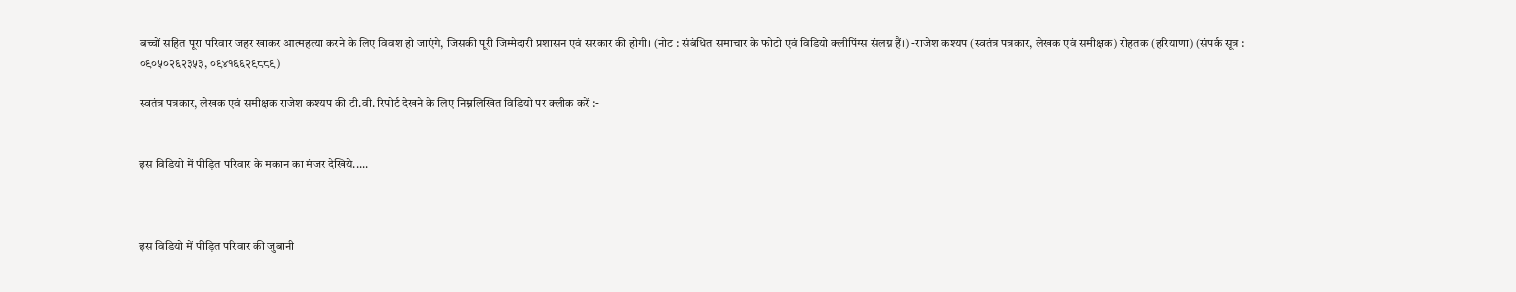बच्चों सहित पूरा परिवार जहर खाकर आत्महत्या करने के लिए विवश हो जाएंगे, जिसकी पूरी जिम्मेदारी प्रशासन एवं सरकार की होगी। (नोट : संबंधित समाचार के फोटो एवं विडियो क्लीपिंग्स संलग्न हैं।) -राजेश कश्यप (स्वतंत्र पत्रकार, लेखक एवं समीक्षक) रोहतक (हरियाणा) (संपर्क सूत्र : ०९०५०२६२३५३, ०९४१६६२९८८९)

स्वतंत्र पत्रकार, लेखक एवं समीक्षक राजेश कश्यप की टी.वी. रिपोर्ट देखने के लिए निम्नलिखित विडियो पर क्लीक करें :-


इस विडियो में पीड़ित परिवार के मकान का मंजर देखिये.....



इस विडियो में पीड़ित परिवार की जुबानी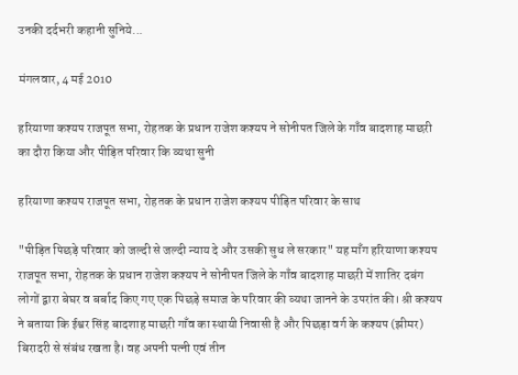उनकी दर्दभरी कहानी सुनिये...

मंगलवार, 4 मई 2010

हरियाणा कश्यप राजपूत सभा, रोहतक के प्रधान राजेश कश्यप ने सोनीपत जिले के गाँव बादशाह माछरी का दौरा किया और पीड़ित परिवार कि व्यथा सुनी

हरियाणा कश्यप राजपूत सभा, रोहतक के प्रधान राजेश कश्यप पीड़ित परिवार के साथ

"पीड़ित पिछड़े परिवार को जल्दी से जल्दी न्याय दे और उसकी सुध ले सरकार" यह माँग हरियाणा कश्यप राजपूत सभा, रोहतक के प्रधान राजेश कश्यप ने सोनीपत जिले के गाँव बादशाह माछरी में शातिर दबंग लोगों द्वारा बेघर व बर्बाद किए गए एक पिछड़े समाज के परिवार की व्यथा जानने के उपरांत की। श्री कश्यप ने बताया कि ईश्वर सिंह बादशाह माछरी गाँव का स्थायी निवासी है और पिछड़ा वर्ग के कश्यप (झीमर) बिरादरी से संबंध रखता है। वह अपनी पत्नी एवं तीन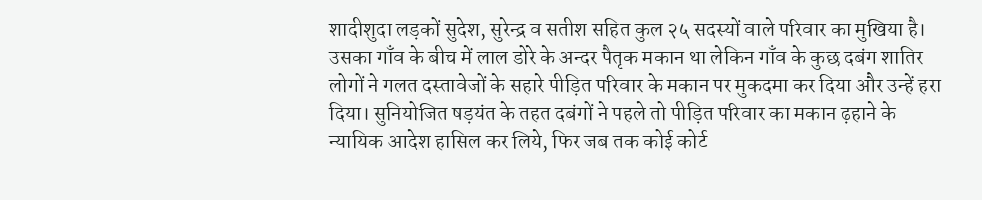शादीशुदा लड़कों सुदेश, सुरेन्द्र व सतीश सहित कुल २५ सदस्यों वाले परिवार का मुखिया है। उसका गाँव के बीच में लाल डोरे के अन्दर पैतृक मकान था लेकिन गाँव के कुछ दबंग शातिर लोगों ने गलत दस्तावेजों के सहारे पीड़ित परिवार के मकान पर मुकदमा कर दिया और उन्हें हरा दिया। सुनियोजित षड़यंत के तहत दबंगों ने पहले तो पीड़ित परिवार का मकान ढ़हाने के न्यायिक आदेश हासिल कर लिये, फिर जब तक कोई कोर्ट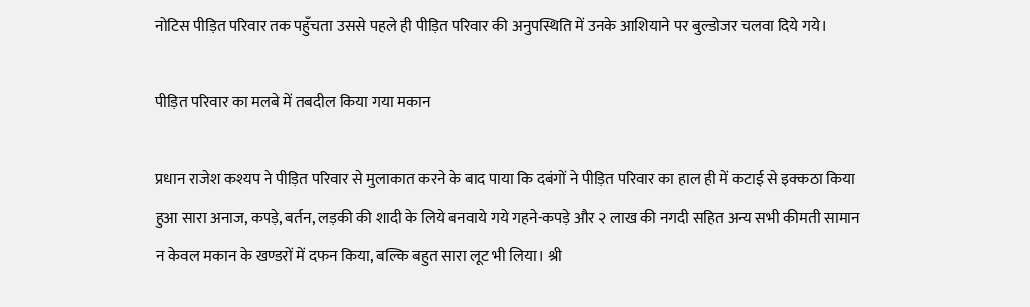नोटिस पीड़ित परिवार तक पहुँचता उससे पहले ही पीड़ित परिवार की अनुपस्थिति में उनके आशियाने पर बुल्डोजर चलवा दिये गये।

पीड़ित परिवार का मलबे में तबदील किया गया मकान

प्रधान राजेश कश्यप ने पीड़ित परिवार से मुलाकात करने के बाद पाया कि दबंगों ने पीड़ित परिवार का हाल ही में कटाई से इक्कठा किया हुआ सारा अनाज, कपड़े, बर्तन, लड़की की शादी के लिये बनवाये गये गहने-कपड़े और २ लाख की नगदी सहित अन्य सभी कीमती सामान न केवल मकान के खण्डरों में दफन किया, बल्कि बहुत सारा लूट भी लिया। श्री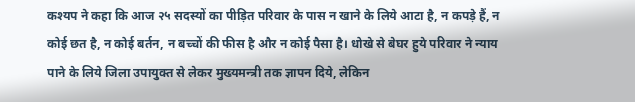कश्यप ने कहा कि आज २५ सदस्यों का पीड़ित परिवार के पास न खाने के लिये आटा है, न कपड़े हैं, न कोई छत है, न कोई बर्तन, न बच्चों की फीस है और न कोई पैसा है। धोखे से बेघर हुये परिवार ने न्याय पाने के लिये जिला उपायुक्त से लेकर मुख्यमन्त्री तक ज्ञापन दिये, लेकिन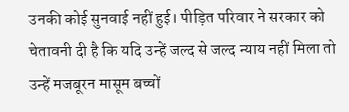उनकी कोई सुनवाई नहीं हुई। पीड़ित परिवार ने सरकार को चेतावनी दी है कि यदि उन्हें जल्द से जल्द न्याय नहीं मिला तो उन्हें मजबूरन मासूम बच्चों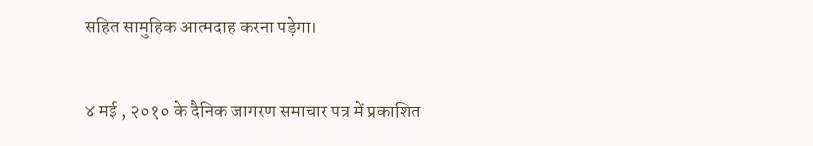सहित सामुहिक आत्मदाह करना पड़ेगा।


४ मई , २०१० के दैनिक जागरण समाचार पत्र में प्रकाशित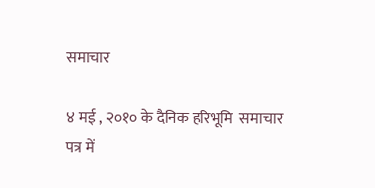समाचार

४ मई , २०१० के दैनिक हरिभूमि  समाचार पत्र में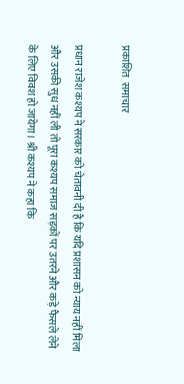प्रकाशित  समाचार

प्रधान राजेश कश्यप ने सरकार को चेतावनी दी है कि यदि प्रशासन को न्याय नहीं मिला और उसकी सुध नहीं ली तो पूरा कश्यप समाज सड़कों पर उतरने और कड़े फैसले लेने के लिए विवश हो जायेगा। श्री कश्यप ने कहा कि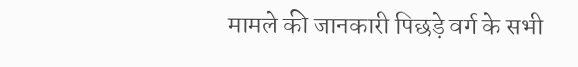मामले की जानकारी पिछड़े वर्ग के सभी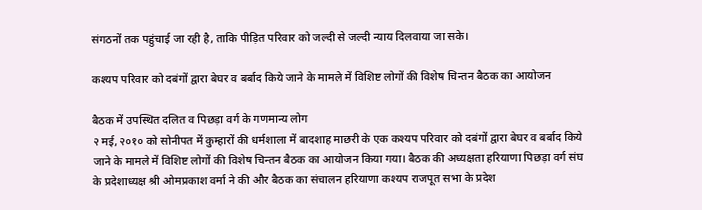संगठनों तक पहुंचाई जा रही है, ताकि पीड़ित परिवार को जल्दी से जल्दी न्याय दिलवाया जा सके।

कश्यप परिवार को दबंगों द्वारा बेघर व बर्बाद किये जाने के मामले में विशिष्ट लोगों की विशेष चिन्तन बैठक का आयोजन

बैठक में उपस्थित दलित व पिछड़ा वर्ग के गणमान्य लोग
२ मई, २०१० को सोनीपत में कुम्हारों की धर्मशाला में बादशाह माछरी के एक कश्यप परिवार को दबंगों द्वारा बेघर व बर्बाद किये जाने के मामले में विशिष्ट लोगों की विशेष चिन्तन बैठक का आयोजन किया गया। बैठक की अध्यक्षता हरियाणा पिछड़ा वर्ग संघ के प्रदेशाध्यक्ष श्री ओमप्रकाश वर्मा ने की और बैठक का संचालन हरियाणा कश्यप राजपूत सभा के प्रदेश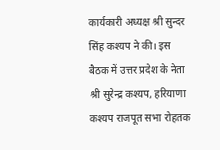कार्यकारी अध्यक्ष श्री सुन्दर सिंह कश्यप ने की। इस बैठक में उत्तर प्रदेश के नेता श्री सुरेन्द्र कश्यप, हरियाणा कश्यप राजपूत सभा रोहतक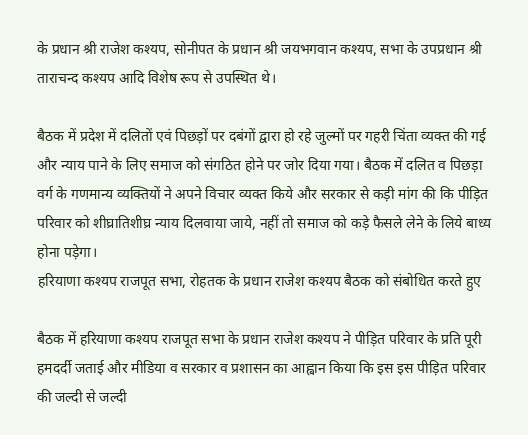के प्रधान श्री राजेश कश्यप, सोनीपत के प्रधान श्री जयभगवान कश्यप, सभा के उपप्रधान श्री ताराचन्द कश्यप आदि विशेष रूप से उपस्थित थे।

बैठक में प्रदेश में दलितों एवं पिछड़ों पर दबंगों द्वारा हो रहे जुल्मों पर गहरी चिंता व्यक्त की गई और न्याय पाने के लिए समाज को संगठित होने पर जोर दिया गया। बैठक में दलित व पिछड़ा वर्ग के गणमान्य व्यक्तियों ने अपने विचार व्यक्त किये और सरकार से कड़ी मांग की कि पीड़ित परिवार को शीघ्रातिशीघ्र न्याय दिलवाया जाये, नहीं तो समाज को कड़े फैसले लेने के लिये बाध्य होना पड़ेगा।
हरियाणा कश्यप राजपूत सभा, रोहतक के प्रधान राजेश कश्यप बैठक को संबोधित करते हुए

बैठक में हरियाणा कश्यप राजपूत सभा के प्रधान राजेश कश्यप ने पीड़ित परिवार के प्रति पूरी हमदर्दी जताई और मीडिया व सरकार व प्रशासन का आह्वान किया कि इस इस पीड़ित परिवार की जल्दी से जल्दी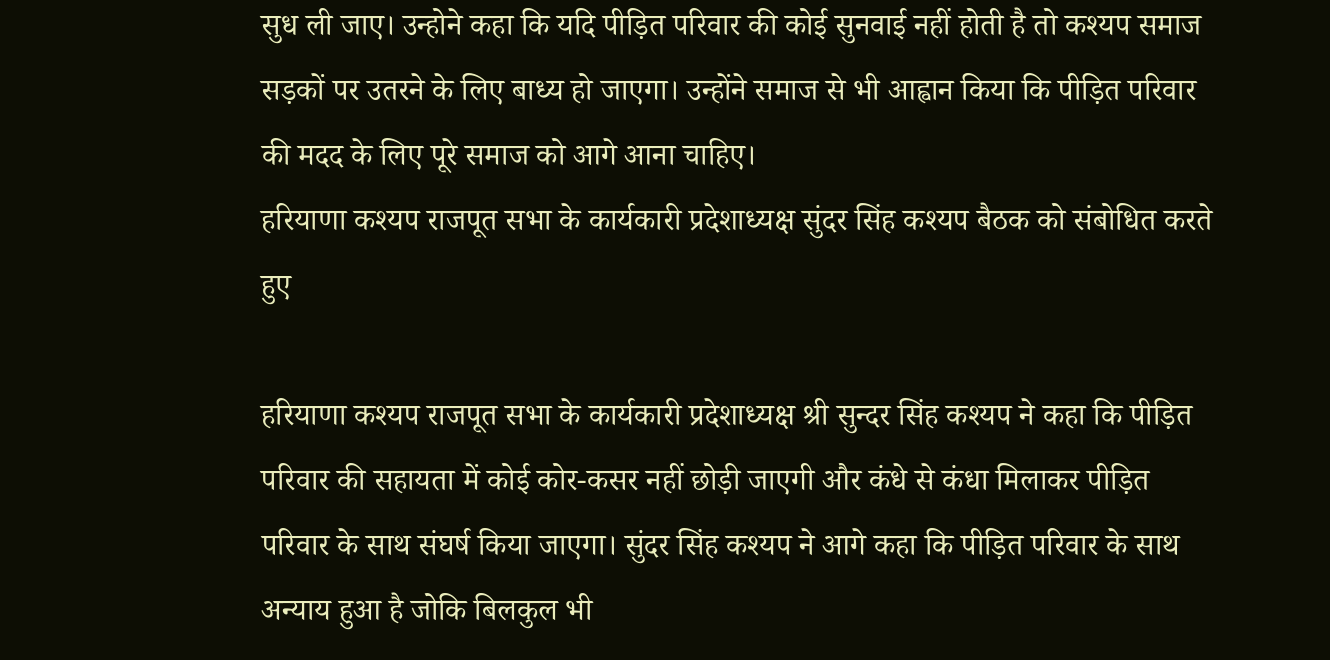सुध ली जाए। उन्होने कहा कि यदि पीड़ित परिवार की कोई सुनवाई नहीं होती है तो कश्यप समाज सड़कों पर उतरने के लिए बाध्य हो जाएगा। उन्होंने समाज से भी आह्वान किया कि पीड़ित परिवार की मदद के लिए पूरे समाज को आगे आना चाहिए।
हरियाणा कश्यप राजपूत सभा के कार्यकारी प्रदेशाध्यक्ष सुंदर सिंह कश्यप बैठक को संबोधित करते हुए

हरियाणा कश्यप राजपूत सभा के कार्यकारी प्रदेशाध्यक्ष श्री सुन्दर सिंह कश्यप ने कहा कि पीड़ित परिवार की सहायता में कोई कोर-कसर नहीं छोड़ी जाएगी और कंधे से कंधा मिलाकर पीड़ित परिवार के साथ संघर्ष किया जाएगा। सुंदर सिंह कश्यप ने आगे कहा कि पीड़ित परिवार के साथ अन्याय हुआ है जोकि बिलकुल भी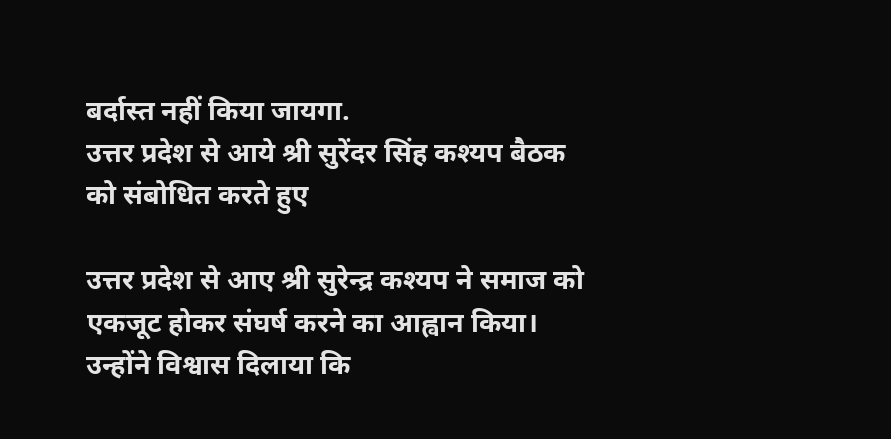बर्दास्त नहीं किया जायगा.
उत्तर प्रदेश से आये श्री सुरेंदर सिंह कश्यप बैठक को संबोधित करते हुए

उत्तर प्रदेश से आए श्री सुरेन्द्र कश्यप ने समाज को एकजूट होकर संघर्ष करने का आह्वान किया। उन्होंने विश्वास दिलाया कि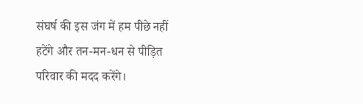संघर्ष की इस जंग में हम पीछे नहीं हटेंगे और तन-मन-धन से पीड़ित परिवार की मदद करेंगे।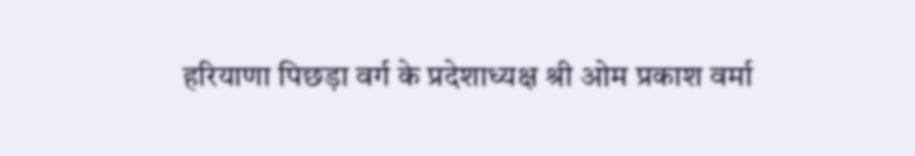हरियाणा पिछड़ा वर्ग के प्रदेशाध्यक्ष श्री ओम प्रकाश वर्मा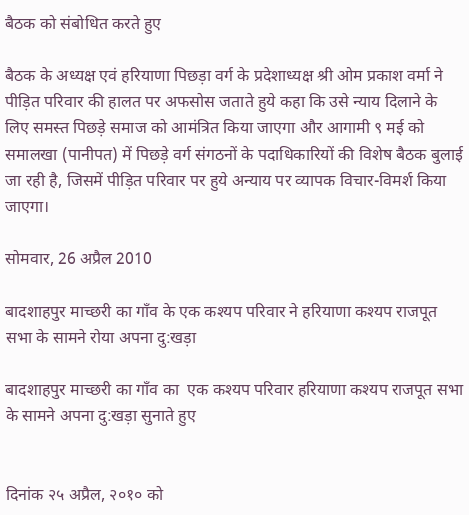बैठक को संबोधित करते हुए

बैठक के अध्यक्ष एवं हरियाणा पिछड़ा वर्ग के प्रदेशाध्यक्ष श्री ओम प्रकाश वर्मा ने पीड़ित परिवार की हालत पर अफसोस जताते हुये कहा कि उसे न्याय दिलाने के लिए समस्त पिछड़े समाज को आमंत्रित किया जाएगा और आगामी ९ मई को समालखा (पानीपत) में पिछड़े वर्ग संगठनों के पदाधिकारियों की विशेष बैठक बुलाई जा रही है, जिसमें पीड़ित परिवार पर हुये अन्याय पर व्यापक विचार-विमर्श किया जाएगा।

सोमवार, 26 अप्रैल 2010

बादशाहपुर माच्छरी का गाँव के एक कश्यप परिवार ने हरियाणा कश्यप राजपूत सभा के सामने रोया अपना दु:खड़ा

बादशाहपुर माच्छरी का गाँव का  एक कश्यप परिवार हरियाणा कश्यप राजपूत सभा के सामने अपना दु:खड़ा सुनाते हुए


दिनांक २५ अप्रैल, २०१० को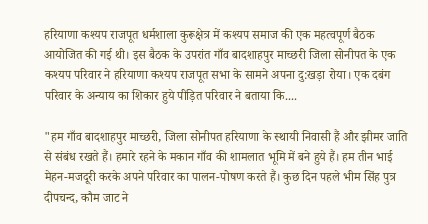हरियाणा कश्यप राजपूत धर्मशाला कुरूक्षेत्र में कश्यप समाज की एक महत्वपूर्ण बैठक आयोजित की गई थी। इस बैठक के उपरांत गाँव बादशाहपुर माच्छरी जिला सोनीपत के एक कश्यप परिवार ने हरियाणा कश्यप राजपूत सभा के सामने अपना दु:खड़ा रोया। एक दबंग परिवार के अन्याय का शिकार हुये पीड़ित परिवार ने बताया कि....

"हम गाँव बादशाहपुर माच्छरी, जिला सोनीपत हरियाणा के स्थायी निवासी हैं और झीमर जाति से संबंध रखते हैं। हमारे रहने के मकान गाँव की शामलात भूमि में बने हुये हैं। हम तीन भाई मेहन-मजदूरी करके अपने परिवार का पालन-पोषण करते हैं। कुछ दिन पहले भीम सिंह पुत्र दीपचन्द, कौम जाट ने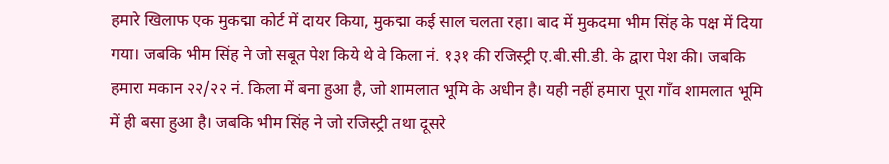हमारे खिलाफ एक मुकद्मा कोर्ट में दायर किया, मुकद्मा कई साल चलता रहा। बाद में मुकदमा भीम सिंह के पक्ष में दिया गया। जबकि भीम सिंह ने जो सबूत पेश किये थे वे किला नं. १३१ की रजिस्ट्री ए.बी.सी.डी. के द्वारा पेश की। जबकि हमारा मकान २२/२२ नं. किला में बना हुआ है, जो शामलात भूमि के अधीन है। यही नहीं हमारा पूरा गाँव शामलात भूमि में ही बसा हुआ है। जबकि भीम सिंह ने जो रजिस्ट्री तथा दूसरे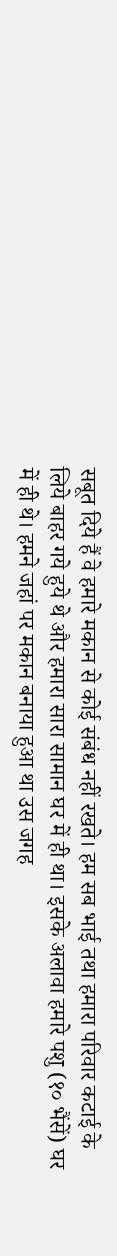सबूत दिये हैं वे हमारे मकान से कोई संबंध नहीं रखते। हम सब भाई तथा हमारा परिवार कटाई के लिये बाहर गये हुये थे और हमारा सारा सामान घर में ही था। इसके अलावा हमारे पशु (१० भैंसें) घर में ही थे। हमने जहां पर मकान बनाया हुआ था उस जगह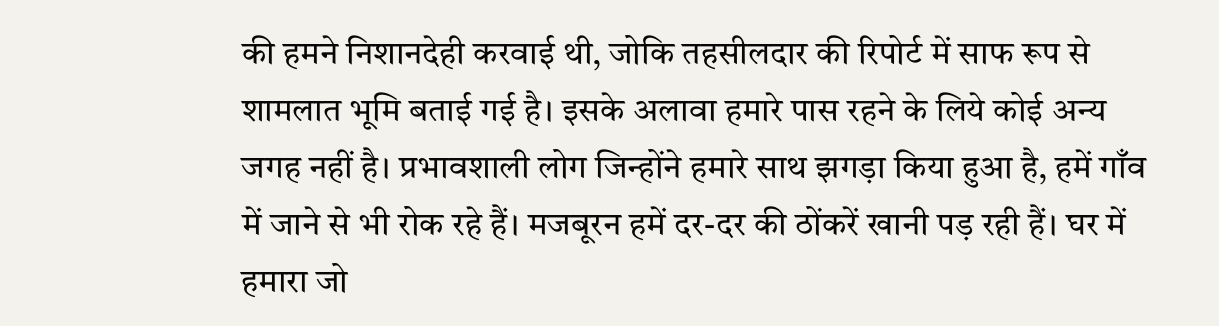की हमने निशानदेही करवाई थी, जोकि तहसीलदार की रिपोर्ट में साफ रूप से शामलात भूमि बताई गई है। इसके अलावा हमारे पास रहने के लिये कोई अन्य जगह नहीं है। प्रभावशाली लोग जिन्होंने हमारे साथ झगड़ा किया हुआ है, हमें गाँव में जाने से भी रोक रहे हैं। मजबूरन हमें दर-दर की ठोंकरें खानी पड़ रही हैं। घर में हमारा जो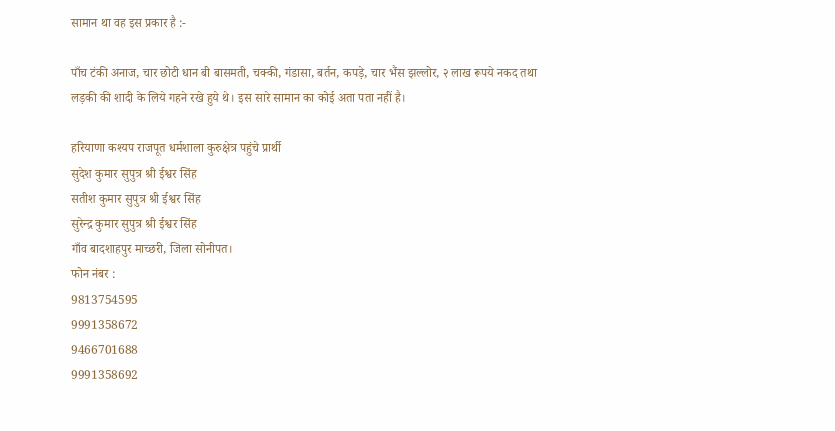सामान था वह इस प्रकार है :-

पाँच टंकी अनाज, चार छोटी धान बी बासमती, चक्की, गंडासा, बर्तन, कपड़े, चार भैंस झल्लोर, २ लाख रूपये नकद तथा लड़की की शादी के लिये गहने रखे हुये थे। इस सारे सामान का कोई अता पता नहीं है।

हरियाणा कश्यप राजपूत धर्मशाला कुरुक्षेत्र पहुंचे प्रार्थी
सुदेश कुमार सुपुत्र श्री ईश्वर सिंह
सतीश कुमार सुपुत्र श्री ईश्वर सिंह
सुरेन्द्र कुमार सुपुत्र श्री ईश्वर सिंह
गाँव बादशाहपुर माच्छरी, जिला सोनीपत।
फोन नंबर :
9813754595
9991358672
9466701688
9991358692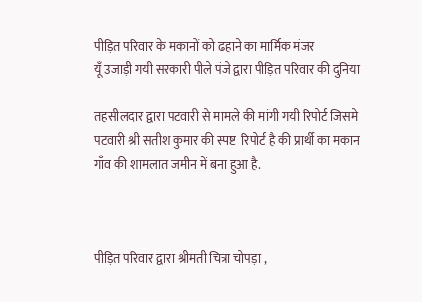पीड़ित परिवार के मकानों को ढहाने का मार्मिक मंजर
यूँ उजाड़ी गयी सरकारी पीले पंजे द्वारा पीड़ित परिवार की दुनिया

तहसीलदार द्वारा पटवारी से मामले की मांगी गयी रिपोर्ट जिसमे पटवारी श्री सतीश कुमार की स्पष्ट  रिपोर्ट है की प्रार्थी का मकान गाँव की शामलात जमीन में बना हुआ है.



पीड़ित परिवार द्वारा श्रीमती चित्रा चोपड़ा ,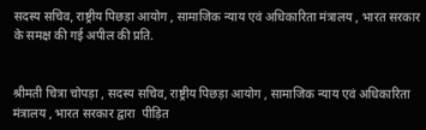सदस्य सचिव, राष्ट्रीय पिछड़ा आयोग , सामाजिक न्याय एवं अधिकारिता मंत्रालय , भारत सरकार के समक्ष की गई अपील की प्रति.


श्रीमती चित्रा चोपड़ा , सदस्य सचिव, राष्ट्रीय पिछड़ा आयोग , सामाजिक न्याय एवं अधिकारिता मंत्रालय , भारत सरकार द्वारा  पीड़ित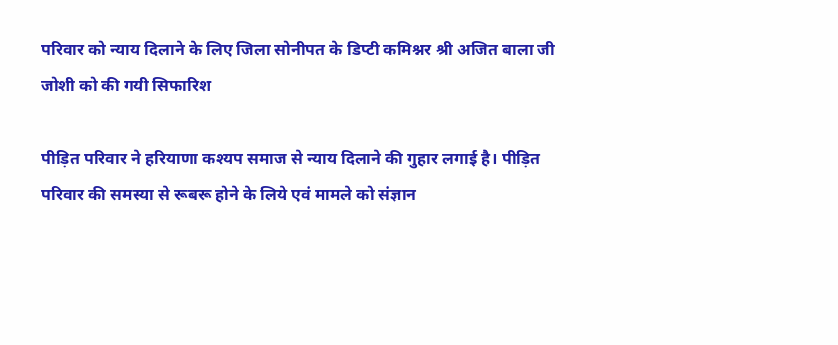परिवार को न्याय दिलाने के लिए जिला सोनीपत के डिप्टी कमिश्नर श्री अजित बाला जी जोशी को की गयी सिफारिश

पीड़ित परिवार ने हरियाणा कश्यप समाज से न्याय दिलाने की गुहार लगाई है। पीड़ित परिवार की समस्या से रूबरू होने के लिये एवं मामले को संज्ञान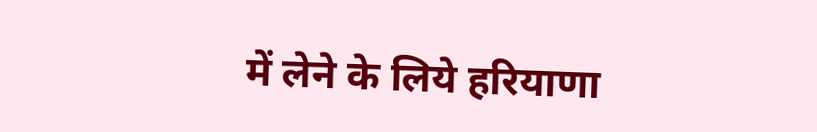में लेने के लिये हरियाणा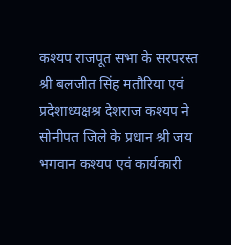कश्यप राजपूत सभा के सरपरस्त श्री बलजीत सिंह मतौरिया एवं प्रदेशाध्यक्षश्र देशराज कश्यप ने सोनीपत जिले के प्रधान श्री जय भगवान कश्यप एवं कार्यकारी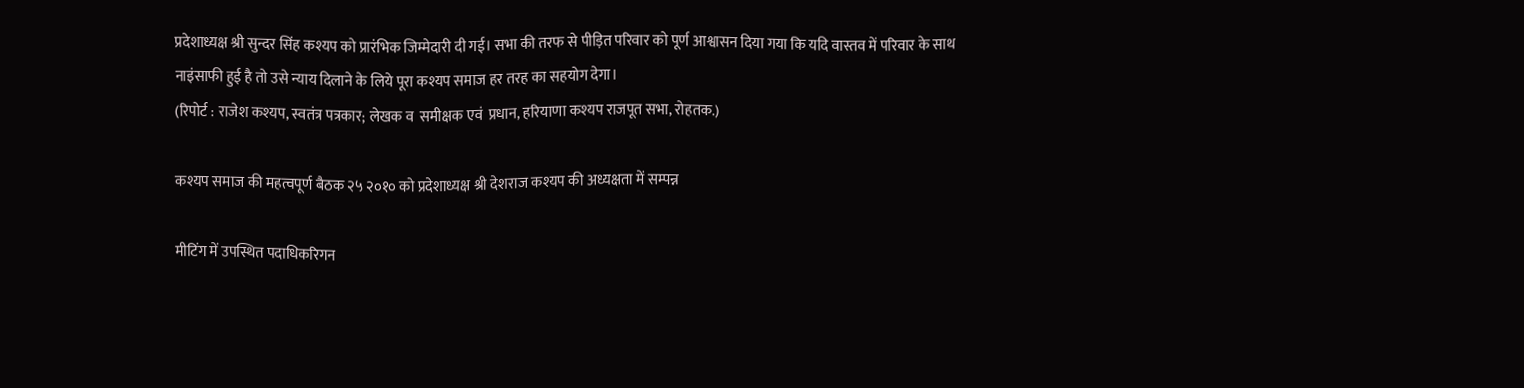प्रदेशाध्यक्ष श्री सुन्दर सिंह कश्यप को प्रारंभिक जिम्मेदारी दी गई। सभा की तरफ से पीड़ित परिवार को पूर्ण आश्वासन दिया गया कि यदि वास्तव में परिवार के साथ नाइंसाफी हुई है तो उसे न्याय दिलाने के लिये पूरा कश्यप समाज हर तरह का सहयोग देगा।
(रिपोर्ट : राजेश कश्यप, स्वतंत्र पत्रकार; लेखक व  समीक्षक एवं  प्रधान, हरियाणा कश्यप राजपूत सभा, रोहतक.)

कश्यप समाज की महत्वपूर्ण बैठक २५ २०१० को प्रदेशाध्यक्ष श्री देशराज कश्यप की अध्यक्षता में सम्पन्न

मीटिंग में उपस्थित पदाधिकरिगन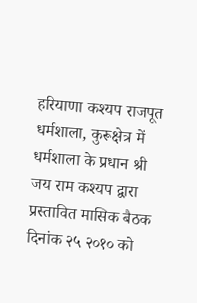हरियाणा कश्यप राजपूत धर्मशाला, कुरूक्षेत्र में धर्मशाला के प्रधान श्री जय राम कश्यप द्वारा प्रस्तावित मासिक बैठक दिनांक २५ २०१० को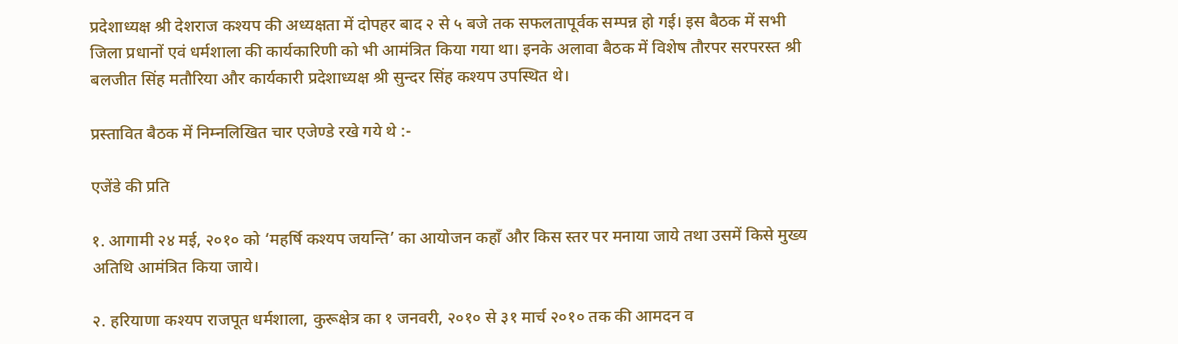प्रदेशाध्यक्ष श्री देशराज कश्यप की अध्यक्षता में दोपहर बाद २ से ५ बजे तक सफलतापूर्वक सम्पन्न हो गई। इस बैठक में सभी जिला प्रधानों एवं धर्मशाला की कार्यकारिणी को भी आमंत्रित किया गया था। इनके अलावा बैठक में विशेष तौरपर सरपरस्त श्री बलजीत सिंह मतौरिया और कार्यकारी प्रदेशाध्यक्ष श्री सुन्दर सिंह कश्यप उपस्थित थे।

प्रस्तावित बैठक में निम्नलिखित चार एजेण्डे रखे गये थे :-

एजेंडे की प्रति

१. आगामी २४ मई, २०१० को ‘महर्षि कश्यप जयन्ति’ का आयोजन कहाँ और किस स्तर पर मनाया जाये तथा उसमें किसे मुख्य अतिथि आमंत्रित किया जाये।

२. हरियाणा कश्यप राजपूत धर्मशाला, कुरूक्षेत्र का १ जनवरी, २०१० से ३१ मार्च २०१० तक की आमदन व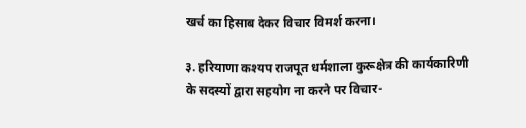खर्च का हिसाब देकर विचार विमर्श करना।

३. हरियाणा कश्यप राजपूत धर्मशाला कुरूक्षेत्र की कार्यकारिणी के सदस्यों द्वारा सहयोग ना करने पर विचार-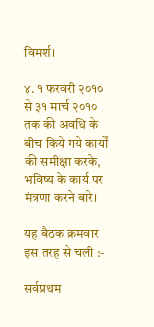विमर्श।

४. १ फरवरी २०१० से ३१ मार्च २०१० तक की अवधि के बीच किये गये कार्यों की समीक्षा करके, भविष्य के कार्य पर मंत्रणा करने बारे।

यह बैठक क्रमवार इस तरह से चली :-

सर्वप्रथम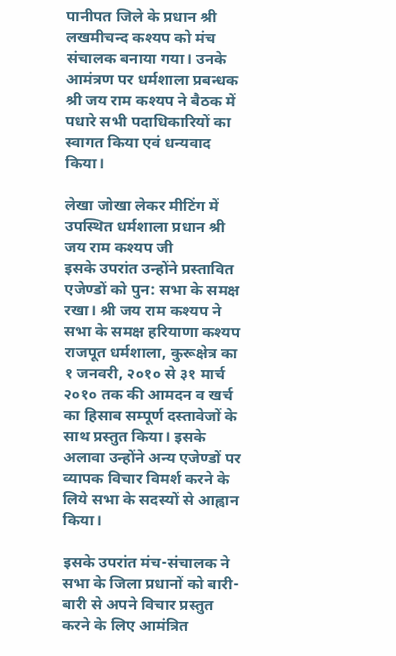पानीपत जिले के प्रधान श्री लखमीचन्द कश्यप को मंच संचालक बनाया गया। उनके आमंत्रण पर धर्मशाला प्रबन्धक श्री जय राम कश्यप ने बैठक में पधारे सभी पदाधिकारियों का स्वागत किया एवं धन्यवाद किया।

लेखा जोखा लेकर मीटिंग में उपस्थित धर्मशाला प्रधान श्री जय राम कश्यप जी
इसके उपरांत उन्होंने प्रस्तावित एजेण्डों को पुन: सभा के समक्ष रखा। श्री जय राम कश्यप ने सभा के समक्ष हरियाणा कश्यप राजपूत धर्मशाला, कुरूक्षेत्र का १ जनवरी, २०१० से ३१ मार्च २०१० तक की आमदन व खर्च का हिसाब सम्पूर्ण दस्तावेजों के साथ प्रस्तुत किया। इसके अलावा उन्होंने अन्य एजेण्डों पर व्यापक विचार विमर्श करने के लिये सभा के सदस्यों से आह्वान किया।

इसके उपरांत मंच-संचालक ने सभा के जिला प्रधानों को बारी-बारी से अपने विचार प्रस्तुत करने के लिए आमंत्रित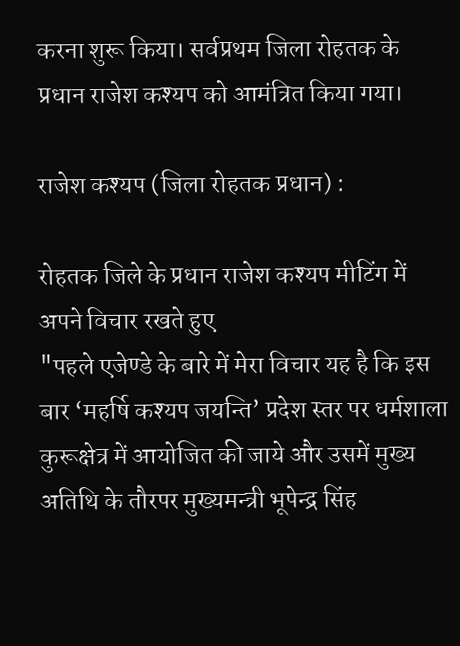करना शुरू किया। सर्वप्रथम जिला रोहतक के प्रधान राजेश कश्यप को आमंत्रित किया गया।

राजेश कश्यप (जिला रोहतक प्रधान) :

रोहतक जिले के प्रधान राजेश कश्यप मीटिंग में अपने विचार रखते हुए
"पहले एजेण्डे के बारे में मेरा विचार यह है कि इस बार ‘महर्षि कश्यप जयन्ति’ प्रदेश स्तर पर धर्मशाला कुरूक्षेत्र में आयोजित की जाये और उसमें मुख्य अतिथि के तौरपर मुख्यमन्त्री भूपेन्द्र सिंह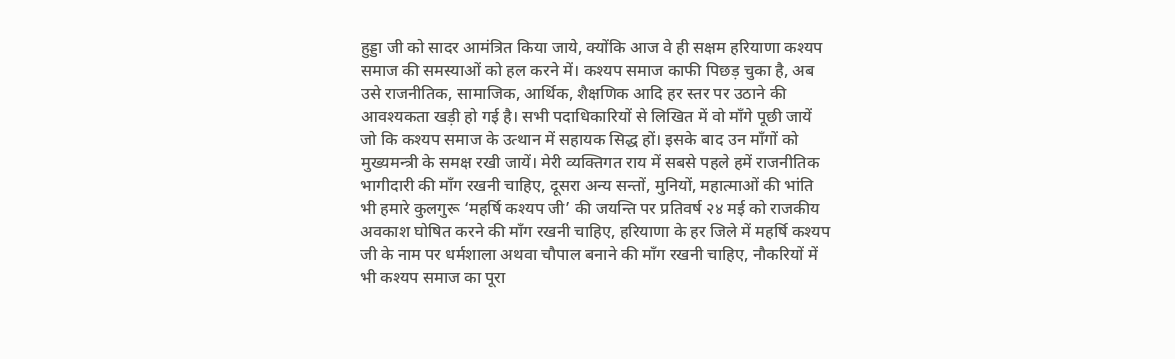हुड्डा जी को सादर आमंत्रित किया जाये, क्योंकि आज वे ही सक्षम हरियाणा कश्यप समाज की समस्याओं को हल करने में। कश्यप समाज काफी पिछड़ चुका है, अब उसे राजनीतिक, सामाजिक, आर्थिक, शैक्षणिक आदि हर स्तर पर उठाने की आवश्यकता खड़ी हो गई है। सभी पदाधिकारियों से लिखित में वो माँगे पूछी जायें जो कि कश्यप समाज के उत्थान में सहायक सिद्ध हों। इसके बाद उन माँगों को मुख्यमन्त्री के समक्ष रखी जायें। मेरी व्यक्तिगत राय में सबसे पहले हमें राजनीतिक भागीदारी की माँग रखनी चाहिए, दूसरा अन्य सन्तों, मुनियों, महात्माओं की भांति भी हमारे कुलगुरू ‘महर्षि कश्यप जी’ की जयन्ति पर प्रतिवर्ष २४ मई को राजकीय अवकाश घोषित करने की माँग रखनी चाहिए, हरियाणा के हर जिले में महर्षि कश्यप जी के नाम पर धर्मशाला अथवा चौपाल बनाने की माँग रखनी चाहिए, नौकरियों में भी कश्यप समाज का पूरा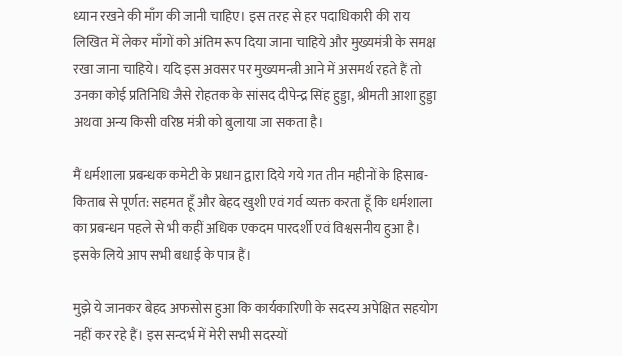ध्यान रखने की माँग की जानी चाहिए। इस तरह से हर पदाधिकारी की राय लिखित में लेकर माँगों को अंतिम रूप दिया जाना चाहिये और मुख्यमंत्री के समक्ष रखा जाना चाहिये। यदि इस अवसर पर मुख्यमन्त्री आने में असमर्थ रहते हैं तो उनका कोई प्रतिनिधि जैसे रोहतक के सांसद दीपेन्द्र सिंह हुड्डा, श्रीमती आशा हुड्डा अथवा अन्य किसी वरिष्ठ मंत्री को बुलाया जा सकता है।

मैं धर्मशाला प्रबन्धक कमेटी के प्रधान द्वारा दिये गये गत तीन महीनों के हिसाब-किताब से पूर्णत: सहमत हूँ और बेहद खुशी एवं गर्व व्यक्त करता हूँ कि धर्मशाला का प्रबन्धन पहले से भी कहीं अधिक एकदम पारदर्शी एवं विश्वसनीय हुआ है। इसके लिये आप सभी बधाई के पात्र हैं।

मुझे ये जानकर बेहद अफसोस हुआ कि कार्यकारिणी के सदस्य अपेक्षित सहयोग नहीं कर रहे हैं। इस सन्दर्भ में मेरी सभी सदस्यों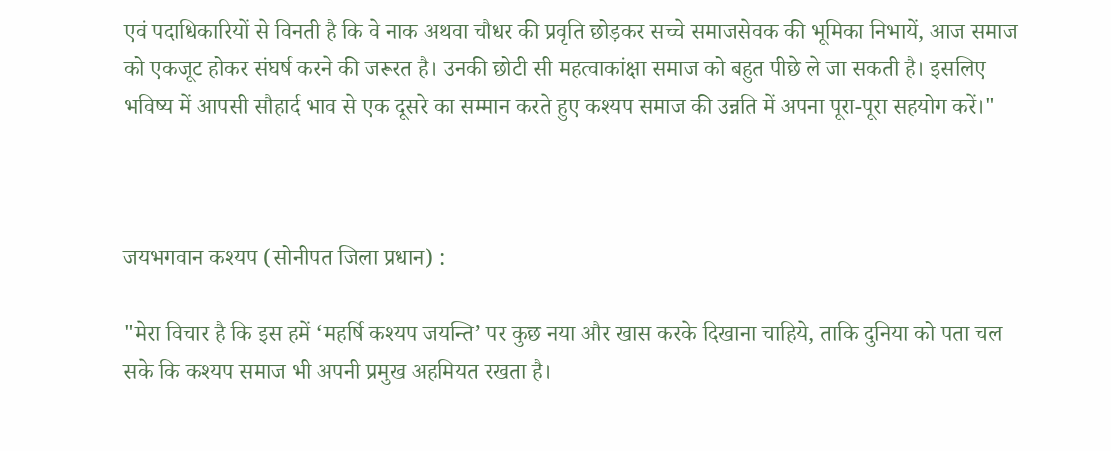एवं पदाधिकारियों से विनती है कि वे नाक अथवा चौधर की प्रवृति छोड़कर सच्चे समाजसेवक की भूमिका निभायें, आज समाज को एकजूट होकर संघर्ष करने की जरूरत है। उनकी छोटी सी महत्वाकांक्षा समाज को बहुत पीछे ले जा सकती है। इसलिए भविष्य में आपसी सौहार्द भाव से एक दूसरे का सम्मान करते हुए कश्यप समाज की उन्नति में अपना पूरा-पूरा सहयोग करें।"



जयभगवान कश्यप (सोनीपत जिला प्रधान) :

"मेरा विचार है कि इस हमें ‘महर्षि कश्यप जयन्ति’ पर कुछ नया और खास करके दिखाना चाहिये, ताकि दुनिया को पता चल सके कि कश्यप समाज भी अपनी प्रमुख अहमियत रखता है।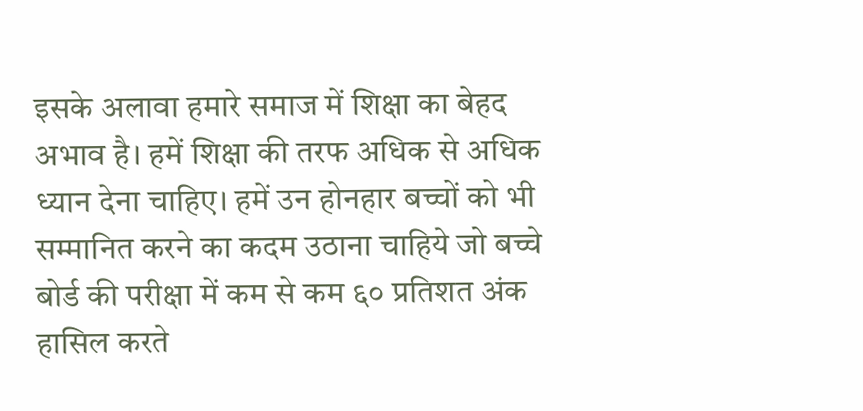इसके अलावा हमारे समाज में शिक्षा का बेहद अभाव है। हमें शिक्षा की तरफ अधिक से अधिक ध्यान देना चाहिए। हमें उन होनहार बच्चों को भी सम्मानित करने का कदम उठाना चाहिये जो बच्चे बोर्ड की परीक्षा में कम से कम ६० प्रतिशत अंक हासिल करते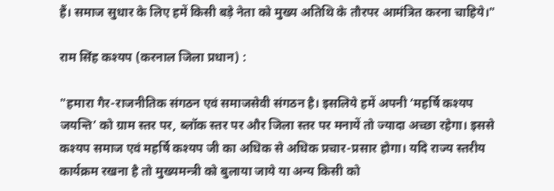हैं। समाज सुधार के लिए हमें किसी बड़े नेता को मुख्य अतिथि के तौरपर आमंत्रित करना चाहिये।"

राम सिंह कश्यप (करनाल जिला प्रधान) :

"हमारा गैर-राजनीतिक संगठन एवं समाजसेवी संगठन है। इसलिये हमें अपनी ‘महर्षि कश्यप जयन्ति’ को ग्राम स्तर पर, ब्लॉक स्तर पर और जिला स्तर पर मनायें तो ज्यादा अच्छा रहेगा। इससे कश्यप समाज एवं महर्षि कश्यप जी का अधिक से अधिक प्रचार-प्रसार होगा। यदि राज्य स्तरीय कार्यक्रम रखना है तो मुख्यमन्त्री को बुलाया जाये या अन्य किसी को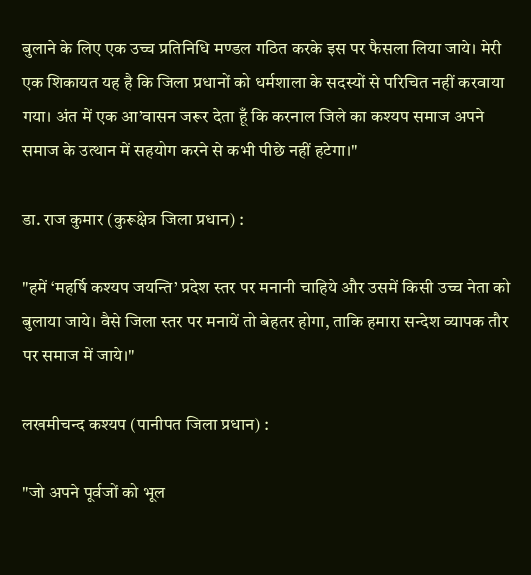बुलाने के लिए एक उच्च प्रतिनिधि मण्डल गठित करके इस पर फैसला लिया जाये। मेरी एक शिकायत यह है कि जिला प्रधानों को धर्मशाला के सदस्यों से परिचित नहीं करवाया गया। अंत में एक आ’वासन जरूर देता हूँ कि करनाल जिले का कश्यप समाज अपने समाज के उत्थान में सहयोग करने से कभी पीछे नहीं हटेगा।"

डा. राज कुमार (कुरूक्षेत्र जिला प्रधान) :

"हमें ‘महर्षि कश्यप जयन्ति’ प्रदेश स्तर पर मनानी चाहिये और उसमें किसी उच्च नेता को बुलाया जाये। वैसे जिला स्तर पर मनायें तो बेहतर होगा, ताकि हमारा सन्देश व्यापक तौर पर समाज में जाये।"

लखमीचन्द कश्यप (पानीपत जिला प्रधान) :

"जो अपने पूर्वजों को भूल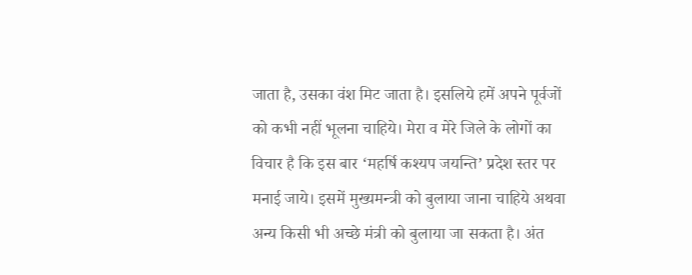जाता है, उसका वंश मिट जाता है। इसलिये हमें अपने पूर्वजों को कभी नहीं भूलना चाहिये। मेरा व मेरे जिले के लोगों का विचार है कि इस बार ‘महर्षि कश्यप जयन्ति’ प्रदेश स्तर पर मनाई जाये। इसमें मुख्यमन्त्री को बुलाया जाना चाहिये अथवा अन्य किसी भी अच्छे मंत्री को बुलाया जा सकता है। अंत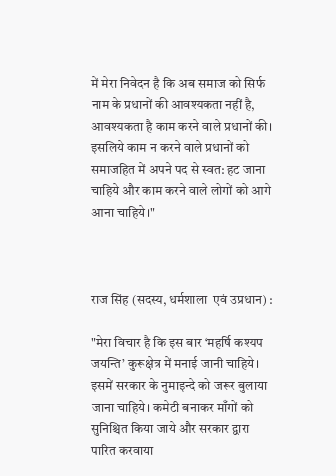में मेरा निवेदन है कि अब समाज को सिर्फ नाम के प्रधानों की आवश्यकता नहीं है, आवश्यकता है काम करने वाले प्रधानों की। इसलिये काम न करने वाले प्रधानों को समाजहित में अपने पद से स्वत: हट जाना चाहिये और काम करने वाले लोगों को आगे आना चाहिये।"



राज सिंह (सदस्य, धर्मशाला  एवं उप्रधान) :

"मेरा विचार है कि इस बार ‘महर्षि कश्यप जयन्ति’ कुरूक्षेत्र में मनाई जानी चाहिये। इसमें सरकार के नुमाइन्दे को जरूर बुलाया जाना चाहिये। कमेटी बनाकर माँगों को सुनिश्चित किया जाये और सरकार द्वारा पारित करवाया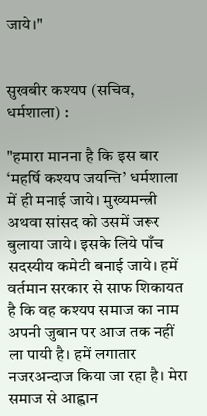जाये।"


सुखबीर कश्यप (सचिव, धर्मशाला) :

"हमारा मानना है कि इस बार ‘महर्षि कश्यप जयन्ति’ धर्मशाला में ही मनाई जाये। मुख्यमन्त्री अथवा सांसद को उसमें जरूर बुलाया जाये। इसके लिये पाँच सदस्यीय कमेटी बनाई जाये। हमें वर्तमान सरकार से साफ शिकायत है कि वह कश्यप समाज का नाम अपनी जुबान पर आज तक नहीं ला पायी है। हमें लगातार नजरअन्दाज किया जा रहा है। मेरा समाज से आह्वान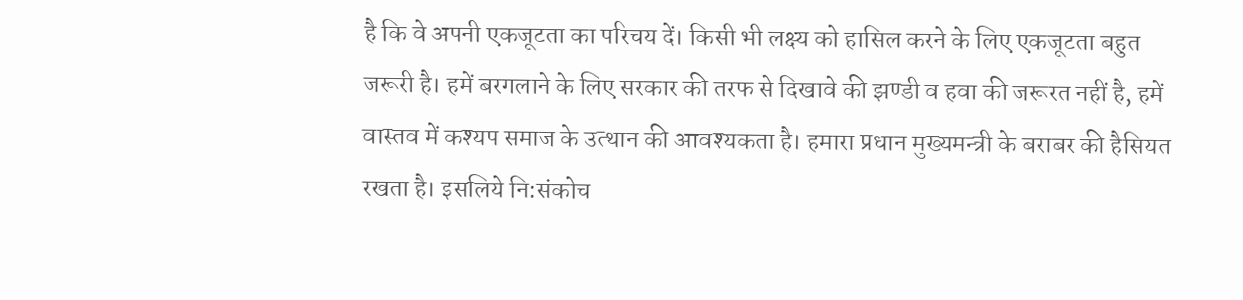है कि वे अपनी एकजूटता का परिचय दें। किसी भी लक्ष्य को हासिल करने के लिए एकजूटता बहुत जरूरी है। हमें बरगलाने के लिए सरकार की तरफ से दिखावे की झण्डी व हवा की जरूरत नहीं है, हमें वास्तव में कश्यप समाज के उत्थान की आवश्यकता है। हमारा प्रधान मुख्यमन्त्री के बराबर की हैसियत रखता है। इसलिये नि:संकोच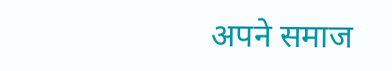अपने समाज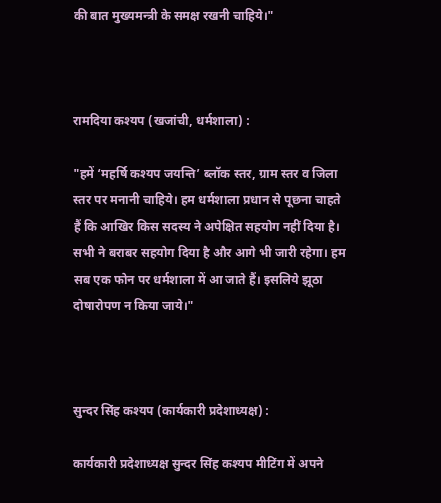की बात मुख्यमन्त्री के समक्ष रखनी चाहिये।"



रामदिया कश्यप (खजांची, धर्मशाला) :

"हमें ‘महर्षि कश्यप जयन्ति’ ब्लॉक स्तर, ग्राम स्तर व जिला स्तर पर मनानी चाहिये। हम धर्मशाला प्रधान से पूछना चाहते हैं कि आखिर किस सदस्य ने अपेक्षित सहयोग नहीं दिया है। सभी ने बराबर सहयोग दिया है और आगे भी जारी रहेगा। हम सब एक फोन पर धर्मशाला में आ जाते हैं। इसलिये झूठा दोषारोपण न किया जाये।"



सुन्दर सिंह कश्यप (कार्यकारी प्रदेशाध्यक्ष) :

कार्यकारी प्रदेशाध्यक्ष सुन्दर सिंह कश्यप मीटिंग में अपने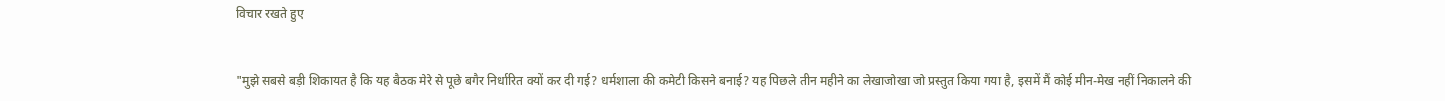विचार रखते हुए


"मुझे सबसे बड़ी शिकायत है कि यह बैठक मेरे से पूछे बगैर निर्धारित क्यों कर दी गई? धर्मशाला की कमेटी किसने बनाई? यह पिछले तीन महीने का लेखाजोखा जो प्रस्तुत किया गया है, इसमें मैं कोई मीन-मेख नहीं निकालने की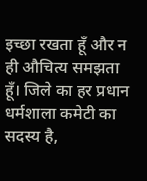इच्छा रखता हूँ और न ही औचित्य समझता हूँ। जिले का हर प्रधान धर्मशाला कमेटी का सदस्य है,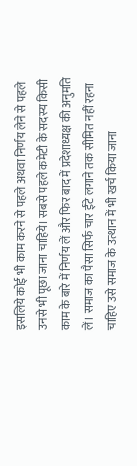इसलिये कोई भी काम करने से पहले अथवा निर्णय लेने से पहले उनसे भी पूछा जाना चाहिये। सबसे पहले कमेटी के सदस्य किसी काम के बारे में निर्णय लें और फिर बाद में प्रदेशाध्यक्ष की अनुमति लें। समाज का पैसा सिर्फ चार ईंटे लगाने तक सीमित नहीं रहना चाहिए उसे समाज के उत्थान में भी खर्च किया जाना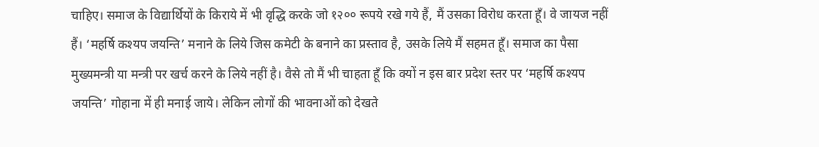चाहिए। समाज के विद्यार्थियों के किराये में भी वृद्धि करके जो १२०० रूपये रखे गये हैं, मैं उसका विरोध करता हूँ। वे जायज नहीं हैं। ‘महर्षि कश्यप जयन्ति’ मनाने के लिये जिस कमेटी के बनाने का प्रस्ताव है, उसके लिये मैं सहमत हूँ। समाज का पैसा मुख्यमन्त्री या मन्त्री पर खर्च करने के लिये नहीं है। वैसे तो मैं भी चाहता हूँ कि क्यों न इस बार प्रदेश स्तर पर ‘महर्षि कश्यप जयन्ति’ गोहाना में ही मनाई जाये। लेकिन लोगों की भावनाओं को देखते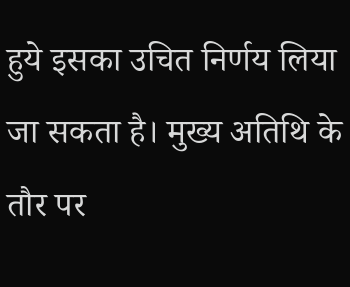हुये इसका उचित निर्णय लिया जा सकता है। मुख्य अतिथि के तौर पर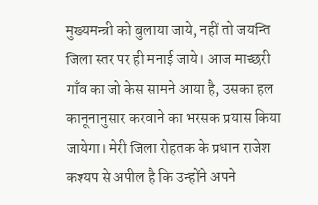मुख्यमन्त्री को बुलाया जाये, नहीं तो जयन्ति जिला स्तर पर ही मनाई जाये। आज माच्छरी गाँव का जो केस सामने आया है, उसका हल कानूनानुसार करवाने का भरसक प्रयास किया जायेगा। मेरी जिला रोहतक के प्रधान राजेश कश्यप से अपील है कि उन्होंने अपने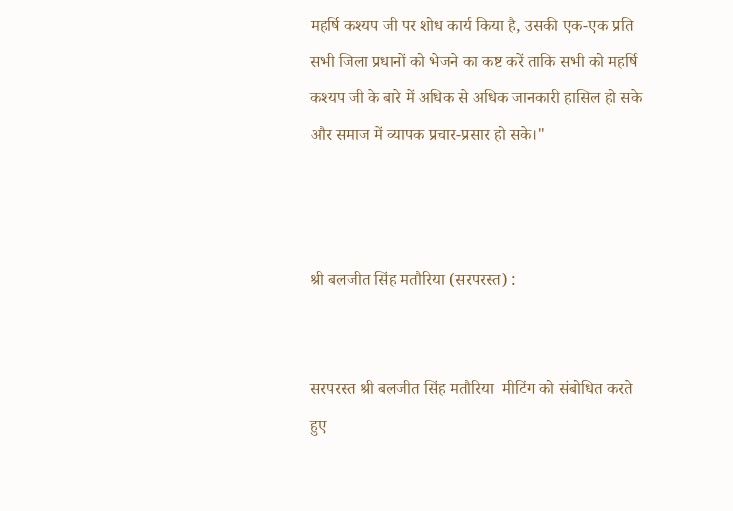महर्षि कश्यप जी पर शोध कार्य किया है, उसकी एक-एक प्रति सभी जिला प्रधानों को भेजने का कष्ट करें ताकि सभी को महर्षि कश्यप जी के बारे में अधिक से अधिक जानकारी हासिल हो सके और समाज में व्यापक प्रचार-प्रसार हो सके।"



श्री बलजीत सिंह मतौरिया (सरपरस्त) :


सरपरस्त श्री बलजीत सिंह मतौरिया  मीटिंग को संबोधित करते  हुए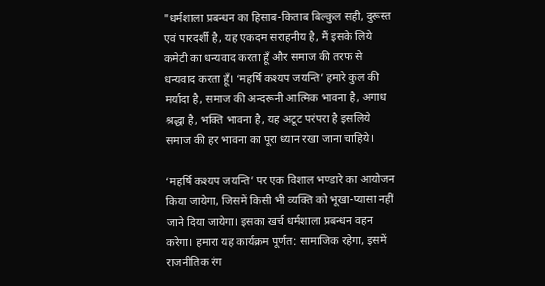"धर्मशाला प्रबन्धन का हिसाब-किताब बिल्कुल सही, दुरूस्त एवं पारदर्शी है, यह एकदम सराहनीय है, मैं इसके लिये कमेटी का धन्यवाद करता हूँ और समाज की तरफ से धन्यवाद करता हूँ। ‘महर्षि कश्यप जयन्ति’ हमारे कुल की मर्यादा है, समाज की अन्दरूनी आत्मिक भावना है, अगाध श्रद्धा है, भक्ति भावना है, यह अटूट परंपरा है इसलिये समाज की हर भावना का पूरा ध्यान रखा जाना चाहिये।

‘महर्षि कश्यप जयन्ति’ पर एक विशाल भण्डारे का आयोजन किया जायेगा, जिसमें किसी भी व्यक्ति को भूखा-प्यासा नहीं जाने दिया जायेगा। इसका खर्च धर्मशाला प्रबन्धन वहन करेगा। हमारा यह कार्यक्रम पूर्णत: सामाजिक रहेगा, इसमें राजनीतिक रंग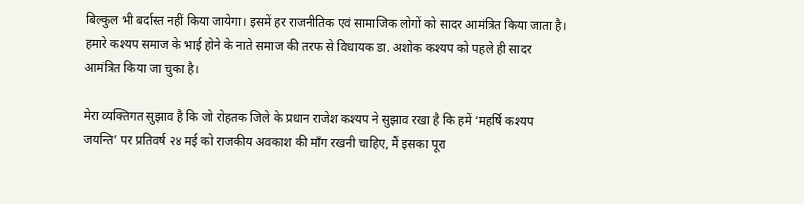बिल्कुल भी बर्दास्त नहीं किया जायेगा। इसमें हर राजनीतिक एवं सामाजिक लोगों को सादर आमंत्रित किया जाता है। हमारे कश्यप समाज के भाई होने के नाते समाज की तरफ से विधायक डा. अशोक कश्यप को पहले ही सादर आमंत्रित किया जा चुका है।

मेरा व्यक्तिगत सुझाव है कि जो रोहतक जिले के प्रधान राजेश कश्यप ने सुझाव रखा है कि हमें ‘महर्षि कश्यप जयन्ति’ पर प्रतिवर्ष २४ मई को राजकीय अवकाश की माँग रखनी चाहिए, मैं इसका पूरा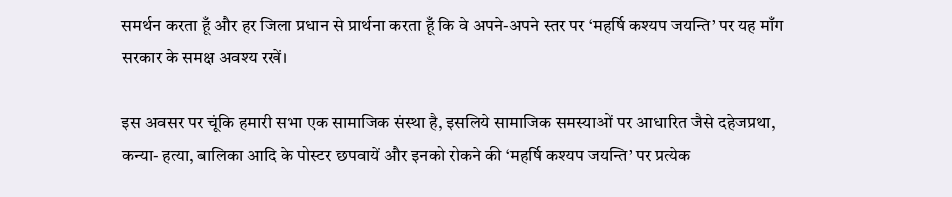समर्थन करता हूँ और हर जिला प्रधान से प्रार्थना करता हूँ कि वे अपने-अपने स्तर पर ‘महर्षि कश्यप जयन्ति’ पर यह माँग सरकार के समक्ष अवश्य रखें।

इस अवसर पर चूंकि हमारी सभा एक सामाजिक संस्था है, इसलिये सामाजिक समस्याओं पर आधारित जैसे दहेजप्रथा, कन्या- हत्या, बालिका आदि के पोस्टर छपवायें और इनको रोकने की ‘महर्षि कश्यप जयन्ति’ पर प्रत्येक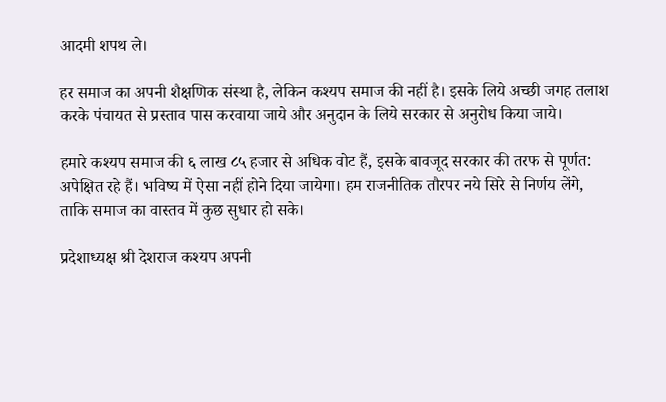आदमी शपथ ले।

हर समाज का अपनी शैक्षणिक संस्था है, लेकिन कश्यप समाज की नहीं है। इसके लिये अच्छी जगह तलाश करके पंचायत से प्रस्ताव पास करवाया जाये और अनुदान के लिये सरकार से अनुरोध किया जाये।

हमारे कश्यप समाज की ६ लाख ८५ हजार से अधिक वोट हैं, इसके बावजूद सरकार की तरफ से पूर्णत: अपेक्षित रहे हैं। भविष्य में ऐसा नहीं होने दिया जायेगा। हम राजनीतिक तौरपर नये सिरे से निर्णय लेंगे, ताकि समाज का वास्तव में कुछ सुधार हो सके।

प्रदेशाध्यक्ष श्री देशराज कश्यप अपनी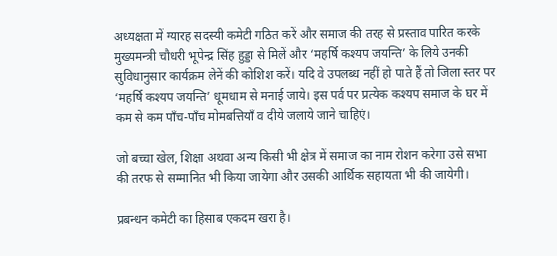अध्यक्षता में ग्यारह सदस्यी कमेटी गठित करें और समाज की तरह से प्रस्ताव पारित करके मुख्यमन्त्री चौधरी भूपेन्द्र सिंह हुड्डा से मिलें और ‘महर्षि कश्यप जयन्ति’ के लिये उनकी सुविधानुसार कार्यक्रम लेनें की कोशिश करें। यदि वे उपलब्ध नहीं हो पाते हैं तो जिला स्तर पर ‘महर्षि कश्यप जयन्ति’ धूमधाम से मनाई जाये। इस पर्व पर प्रत्येक कश्यप समाज के घर में कम से कम पाँच-पाँच मोमबत्तियाँ व दीये जलाये जाने चाहिएं।

जो बच्चा खेल, शिक्षा अथवा अन्य किसी भी क्षेत्र में समाज का नाम रोशन करेगा उसे सभा की तरफ से सम्मानित भी किया जायेगा और उसकी आर्थिक सहायता भी की जायेगी।

प्रबन्धन कमेटी का हिसाब एकदम खरा है।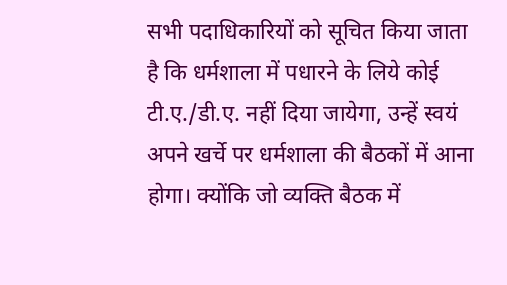सभी पदाधिकारियों को सूचित किया जाता है कि धर्मशाला में पधारने के लिये कोई टी.ए./डी.ए. नहीं दिया जायेगा, उन्हें स्वयं अपने खर्चे पर धर्मशाला की बैठकों में आना होगा। क्योंकि जो व्यक्ति बैठक में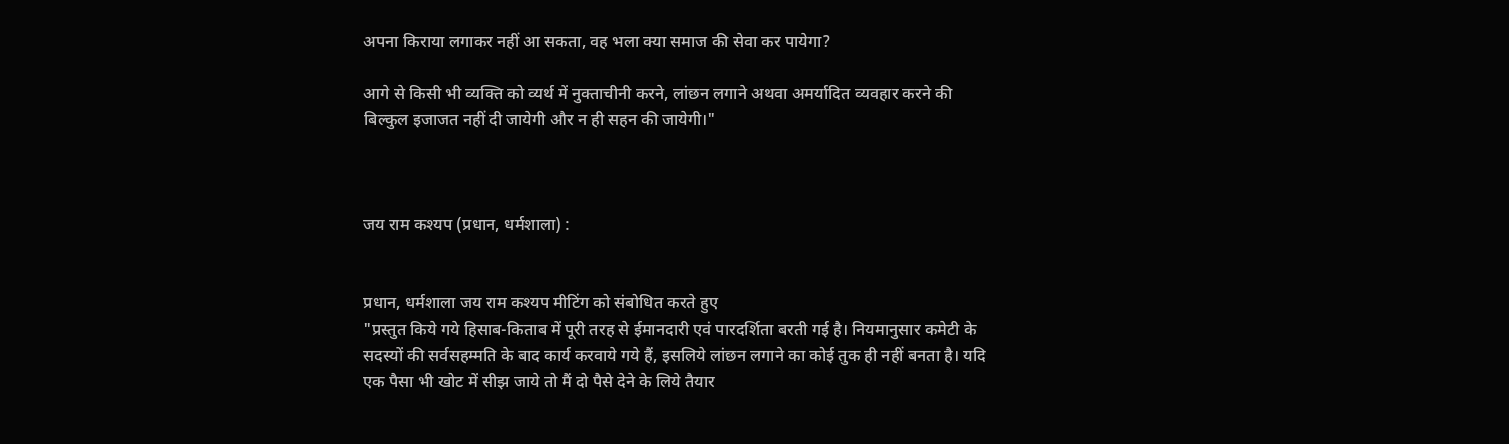अपना किराया लगाकर नहीं आ सकता, वह भला क्या समाज की सेवा कर पायेगा?

आगे से किसी भी व्यक्ति को व्यर्थ में नुक्ताचीनी करने, लांछन लगाने अथवा अमर्यादित व्यवहार करने की बिल्कुल इजाजत नहीं दी जायेगी और न ही सहन की जायेगी।"



जय राम कश्यप (प्रधान, धर्मशाला) :


प्रधान, धर्मशाला जय राम कश्यप मीटिंग को संबोधित करते हुए
"प्रस्तुत किये गये हिसाब-किताब में पूरी तरह से ईमानदारी एवं पारदर्शिता बरती गई है। नियमानुसार कमेटी के सदस्यों की सर्वसहम्मति के बाद कार्य करवाये गये हैं, इसलिये लांछन लगाने का कोई तुक ही नहीं बनता है। यदि एक पैसा भी खोट में सीझ जाये तो मैं दो पैसे देने के लिये तैयार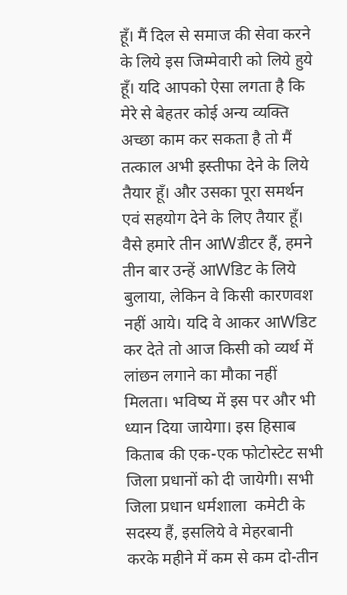हूँ। मैं दिल से समाज की सेवा करने के लिये इस जिम्मेवारी को लिये हुये हूँ। यदि आपको ऐसा लगता है कि मेरे से बेहतर कोई अन्य व्यक्ति अच्छा काम कर सकता है तो मैं तत्काल अभी इस्तीफा देने के लिये तैयार हूँ। और उसका पूरा समर्थन एवं सहयोग देने के लिए तैयार हूँ। वैसे हमारे तीन आWडीटर हैं, हमने तीन बार उन्हें आWडिट के लिये बुलाया, लेकिन वे किसी कारणवश नहीं आये। यदि वे आकर आWडिट कर देते तो आज किसी को व्यर्थ में लांछन लगाने का मौका नहीं मिलता। भविष्य में इस पर और भी ध्यान दिया जायेगा। इस हिसाब किताब की एक-एक फोटोस्टेट सभी जिला प्रधानों को दी जायेगी। सभी जिला प्रधान धर्मशाला  कमेटी के सदस्य हैं, इसलिये वे मेहरबानी करके महीने में कम से कम दो-तीन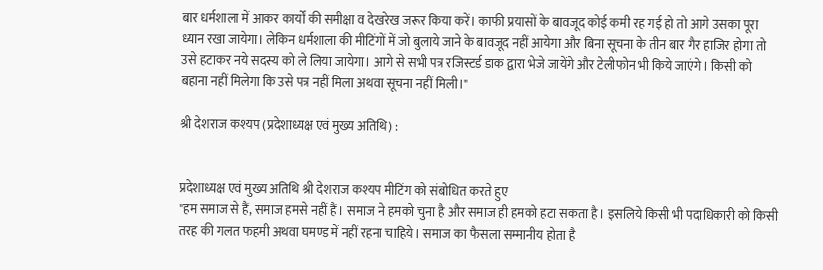बार धर्मशाला में आकर कार्यों की समीक्षा व देखरेख जरूर किया करें। काफी प्रयासों के बावजूद कोई कमी रह गई हो तो आगे उसका पूरा ध्यान रखा जायेगा। लेकिन धर्मशाला की मीटिंगों में जो बुलाये जाने के बावजूद नहीं आयेगा और बिना सूचना के तीन बार गैर हाजिर होगा तो उसे हटाकर नये सदस्य को ले लिया जायेगा। आगे से सभी पत्र रजिस्टर्ड डाक द्वारा भेजे जायेंगे और टेलीफोन भी किये जाएंगे। किसी को बहाना नहीं मिलेगा कि उसे पत्र नहीं मिला अथवा सूचना नहीं मिली।"

श्री देशराज कश्यप (प्रदेशाध्यक्ष एवं मुख्य अतिथि) :


प्रदेशाध्यक्ष एवं मुख्य अतिथि श्री देशराज कश्यप मीटिंग को संबोधित करते हुए
"हम समाज से हैं, समाज हमसे नहीं हैं। समाज ने हमको चुना है और समाज ही हमको हटा सकता है। इसलिये किसी भी पदाधिकारी को किसी तरह की गलत फहमी अथवा घमण्ड में नहीं रहना चाहिये। समाज का फैसला सम्मानीय होता है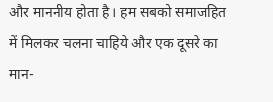और माननीय होता है। हम सबको समाजहित में मिलकर चलना चाहिये और एक दूसरे का मान-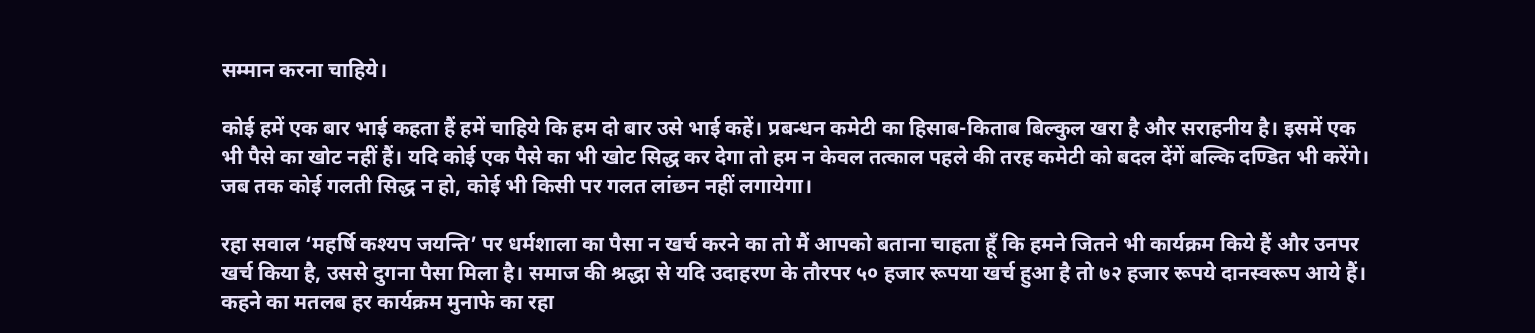सम्मान करना चाहिये।

कोई हमें एक बार भाई कहता हैं हमें चाहिये कि हम दो बार उसे भाई कहें। प्रबन्धन कमेटी का हिसाब-किताब बिल्कुल खरा है और सराहनीय है। इसमें एक भी पैसे का खोट नहीं हैं। यदि कोई एक पैसे का भी खोट सिद्ध कर देगा तो हम न केवल तत्काल पहले की तरह कमेटी को बदल देंगें बल्कि दण्डित भी करेंगे। जब तक कोई गलती सिद्ध न हो, कोई भी किसी पर गलत लांछन नहीं लगायेगा।

रहा सवाल ‘महर्षि कश्यप जयन्ति’ पर धर्मशाला का पैसा न खर्च करने का तो मैं आपको बताना चाहता हूँ कि हमने जितने भी कार्यक्रम किये हैं और उनपर खर्च किया है, उससे दुगना पैसा मिला है। समाज की श्रद्धा से यदि उदाहरण के तौरपर ५० हजार रूपया खर्च हुआ है तो ७२ हजार रूपये दानस्वरूप आये हैं। कहने का मतलब हर कार्यक्रम मुनाफे का रहा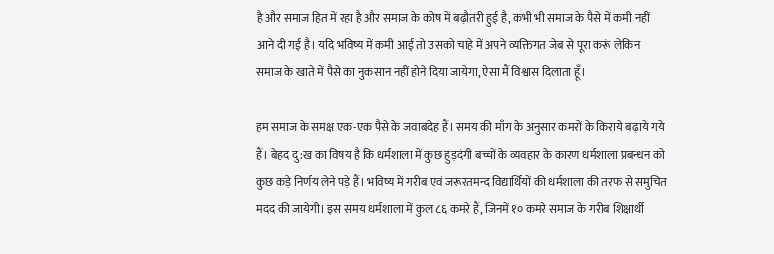है और समाज हित में रहा है और समाज के कोष में बढ़ौतरी हुई है, कभी भी समाज के पैसे में कमी नहीं आने दी गई है। यदि भविष्य में कमी आई तो उसको चाहे में अपने व्यक्तिगत जेब से पूरा करूं लेकिन समाज के खाते में पैसे का नुकसान नहीं होने दिया जायेगा, ऐसा मैं विश्वास दिलाता हूँ।

हम समाज के समक्ष एक-एक पैसे के जवाबदेह हैं। समय की माँग के अनुसार कमरों के किराये बढ़ाये गये हैं। बेहद दु:ख का विषय है कि धर्मशाला में कुछ हुड़दंगी बच्चों के व्यवहार के कारण धर्मशाला प्रबन्धन को कुछ कड़े निर्णय लेने पड़े हैं। भविष्य में गरीब एवं जरूरतमन्द विद्यार्थियों की धर्मशाला की तरफ से समुचित मदद की जायेगी। इस समय धर्मशाला में कुल ८६ कमरे हैं, जिनमें १० कमरे समाज के गरीब शिक्षार्थी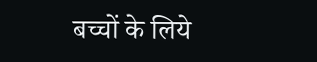बच्चों के लिये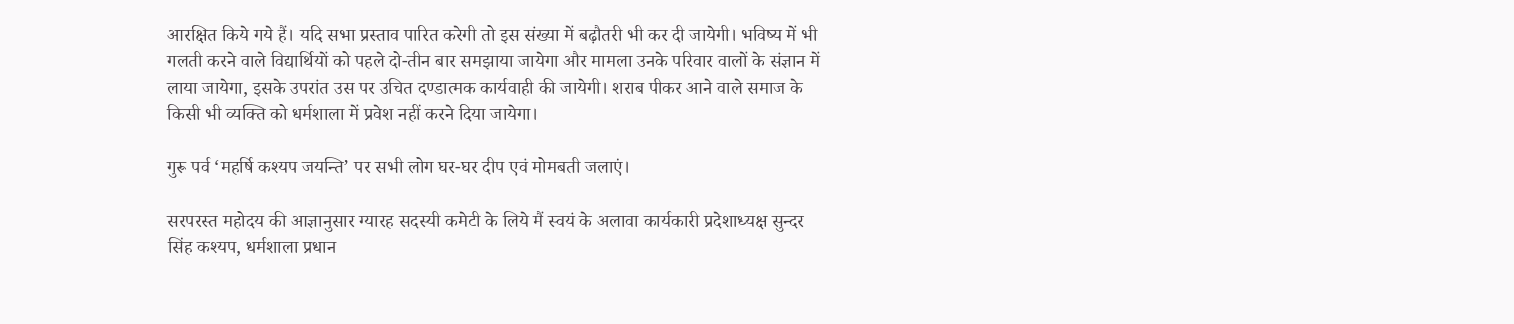आरक्षित किये गये हैं। यदि सभा प्रस्ताव पारित करेगी तो इस संख्या में बढ़ौतरी भी कर दी जायेगी। भविष्य में भी गलती करने वाले विद्यार्थियों को पहले दो-तीन बार समझाया जायेगा और मामला उनके परिवार वालों के संज्ञान में लाया जायेगा, इसके उपरांत उस पर उचित दण्डात्मक कार्यवाही की जायेगी। शराब पीकर आने वाले समाज के किसी भी व्यक्ति को धर्मशाला में प्रवेश नहीं करने दिया जायेगा।

गुरू पर्व ‘महर्षि कश्यप जयन्ति’ पर सभी लोग घर-घर दीप एवं मोमबती जलाएं।

सरपरस्त महोदय की आज्ञानुसार ग्यारह सदस्यी कमेटी के लिये मैं स्वयं के अलावा कार्यकारी प्रदेशाध्यक्ष सुन्दर सिंह कश्यप, धर्मशाला प्रधान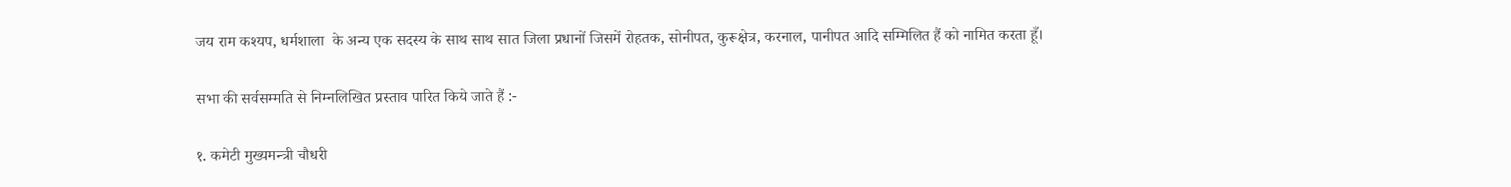जय राम कश्यप, धर्मशाला  के अन्य एक सदस्य के साथ साथ सात जिला प्रधानों जिसमें रोहतक, सोनीपत, कुरूक्षेत्र, करनाल, पानीपत आदि सम्मिलित हैं को नामित करता हूँ।

सभा की सर्वसम्मति से निम्नलिखित प्रस्ताव पारित किये जाते हैं :-

१. कमेटी मुख्यमन्त्री चौधरी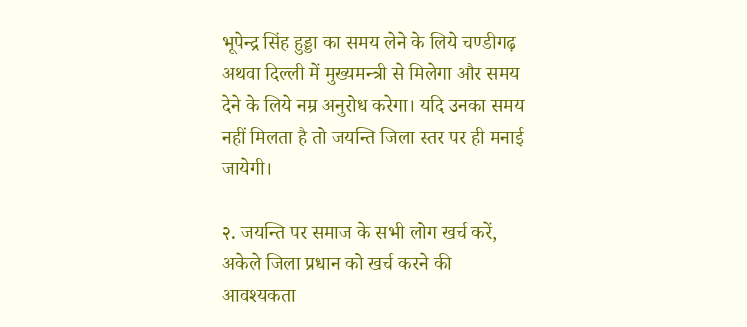भूपेन्द्र सिंह हुड्डा का समय लेने के लिये चण्डीगढ़ अथवा दिल्ली में मुख्यमन्त्री से मिलेगा और समय देने के लिये नम्र अनुरोध करेगा। यदि उनका समय नहीं मिलता है तो जयन्ति जिला स्तर पर ही मनाई जायेगी।

२. जयन्ति पर समाज के सभी लोग खर्च करें, अकेले जिला प्रधान को खर्च करने की आवश्यकता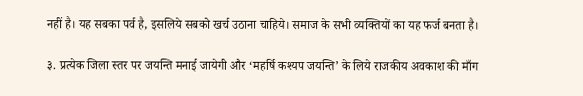नहीं है। यह सबका पर्व है, इसलिये सबको खर्च उठाना चाहिये। समाज के सभी व्यक्तियों का यह फर्ज बनता है।

३. प्रत्येक जिला स्तर पर जयन्ति मनाई जायेगी और ‘महर्षि कश्यप जयन्ति’ के लिये राजकीय अवकाश की माँग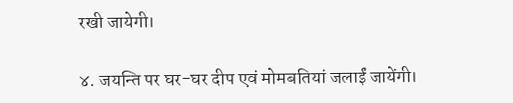रखी जायेगी।

४. जयन्ति पर घर-घर दीप एवं मोमबतियां जलाईं जायेंगी।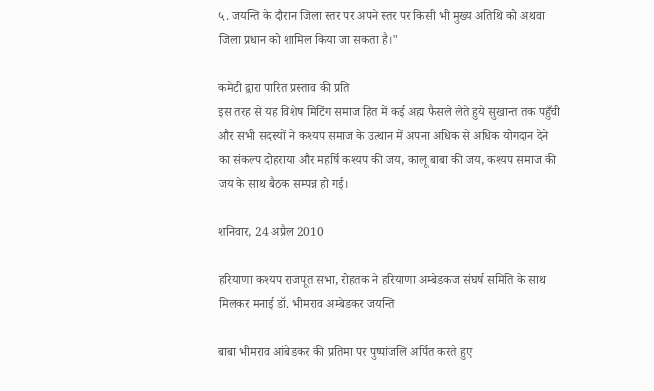५. जयन्ति के दौरान जिला स्तर पर अपने स्तर पर किसी भी मुख्य अतिथि को अथवा जिला प्रधान को शामिल किया जा सकता है।"

कमेटी द्वारा पारित प्रस्ताव की प्रति
इस तरह से यह विशेष मिटिंग समाज हित में कई अह्म फैसले लेते हुये सुखान्त तक पहुँची और सभी सदस्यों ने कश्यप समाज के उत्थान में अपना अधिक से अधिक योगदान देने का संकल्प दोहराया और महर्षि कश्यप की जय, कालू बाबा की जय, कश्यप समाज की जय के साथ बैठक सम्पन्न हो गई।

शनिवार, 24 अप्रैल 2010

हरियाणा कश्यप राजपूत सभा, रोहतक ने हरियाणा अम्बेडकज संघर्ष समिति के साथ मिलकर मनाई डॉ. भीमराव अम्बेडकर जयन्ति

बाबा भीमराव आंबेडकर की प्रतिमा पर पुष्पांजलि अर्पित करते हुए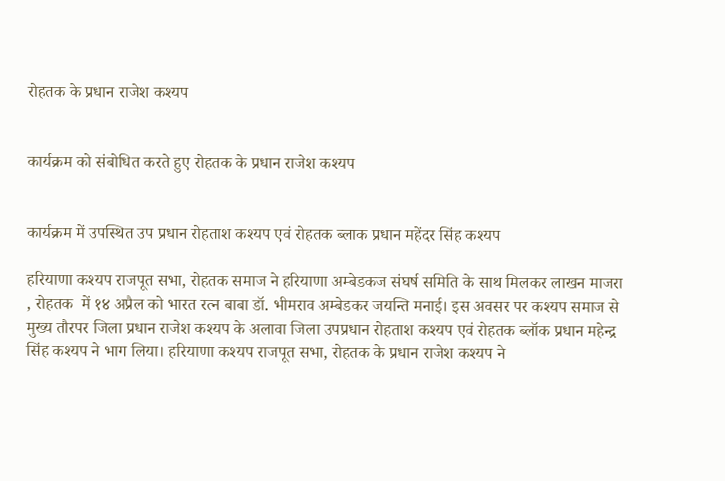रोहतक के प्रधान राजेश कश्यप


कार्यक्रम को संबोधित करते हुए रोहतक के प्रधान राजेश कश्यप


कार्यक्रम में उपस्थित उप प्रधान रोहताश कश्यप एवं रोहतक ब्लाक प्रधान महेंदर सिंह कश्यप

हरियाणा कश्यप राजपूत सभा, रोहतक समाज ने हरियाणा अम्बेडकज संघर्ष समिति के साथ मिलकर लाखन माजरा , रोहतक  में १४ अप्रैल को भारत रत्न बाबा डॉ. भीमराव अम्बेडकर जयन्ति मनाई। इस अवसर पर कश्यप समाज से मुख्य तौरपर जिला प्रधान राजेश कश्यप के अलावा जिला उपप्रधान रोहताश कश्यप एवं रोहतक ब्लॉक प्रधान महेन्द्र सिंह कश्यप ने भाग लिया। हरियाणा कश्यप राजपूत सभा, रोहतक के प्रधान राजेश कश्यप ने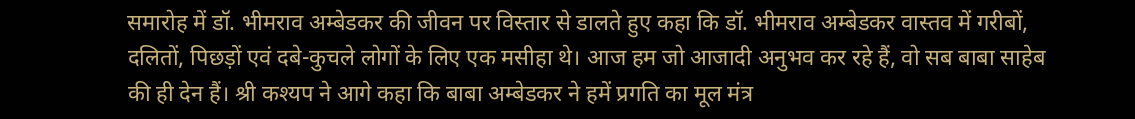समारोह में डॉ. भीमराव अम्बेडकर की जीवन पर विस्तार से डालते हुए कहा कि डॉ. भीमराव अम्बेडकर वास्तव में गरीबों, दलितों, पिछड़ों एवं दबे-कुचले लोगों के लिए एक मसीहा थे। आज हम जो आजादी अनुभव कर रहे हैं, वो सब बाबा साहेब की ही देन हैं। श्री कश्यप ने आगे कहा कि बाबा अम्बेडकर ने हमें प्रगति का मूल मंत्र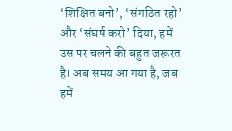‘शिक्षित बनो’, ‘संगठित रहो’ और ‘संघर्ष करो’ दिया, हमें उस पर चलने की बहुत जरूरत है। अब समय आ गया है, जब हमें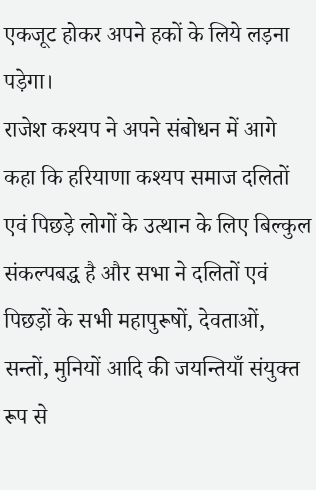एकजूट होकर अपने हकों के लिये लड़ना पड़ेगा।
राजेश कश्यप ने अपने संबोधन में आगे कहा कि हरियाणा कश्यप समाज दलितों एवं पिछड़े लोगों के उत्थान के लिए बिल्कुल संकल्पबद्ध है और सभा ने दलितों एवं पिछड़ों के सभी महापुरूषों, देवताओं, सन्तों, मुनियों आदि की जयन्तियाँ संयुक्त रूप से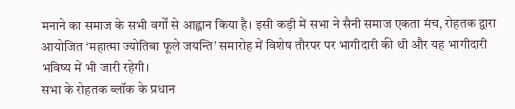मनाने का समाज के सभी वर्गों से आह्वान किया है। इसी कड़ी में सभा ने सैनी समाज एकता मंच, रोहतक द्वारा आयोजित ‘महात्मा ज्योतिबा फूले जयन्ति’ समारोह में विशेष तौरपर पर भागीदारी की थी और यह भागीदारी भविष्य में भी जारी रहेगी।
सभा के रोहतक ब्लॉक के प्रधान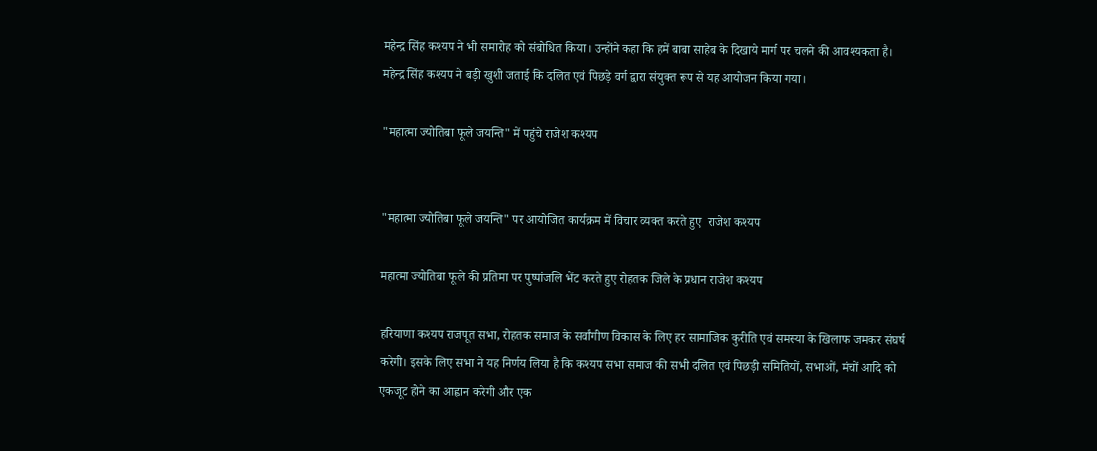महेन्द्र सिंह कश्यप ने भी समारोह को संबोधित किया। उन्होंने कहा कि हमें बाबा साहेब के दिखाये मार्ग पर चलने की आवश्यकता है। महेन्द्र सिंह कश्यप ने बड़ी खुशी जताई कि दलित एवं पिछड़े वर्ग द्वारा संयुक्त रूप से यह आयोजन किया गया।

"महात्मा ज्योतिबा फूले जयन्ति" में पहुंचे राजेश कश्यप


"महात्मा ज्योतिबा फूले जयन्ति" पर आयोजित कार्यक्रम में विचार व्यक्त करते हुए  राजेश कश्यप

महात्मा ज्योतिबा फूले की प्रतिमा पर पुष्पांजलि भेंट करते हुए रोहतक जिले के प्रधान राजेश कश्यप

हरियाणा कश्यप राजपूत सभा, रोहतक समाज के सर्वांगीण विकास के लिए हर सामाजिक कुरीति एवं समस्या के खिलाफ जमकर संघर्ष करेगी। इसके लिए सभा ने यह निर्णय लिया है कि कश्यप सभा समाज की सभी दलित एवं पिछड़ी समितियों, सभाओं, मंचों आदि को एकजूट होने का आह्वान करेगी और एक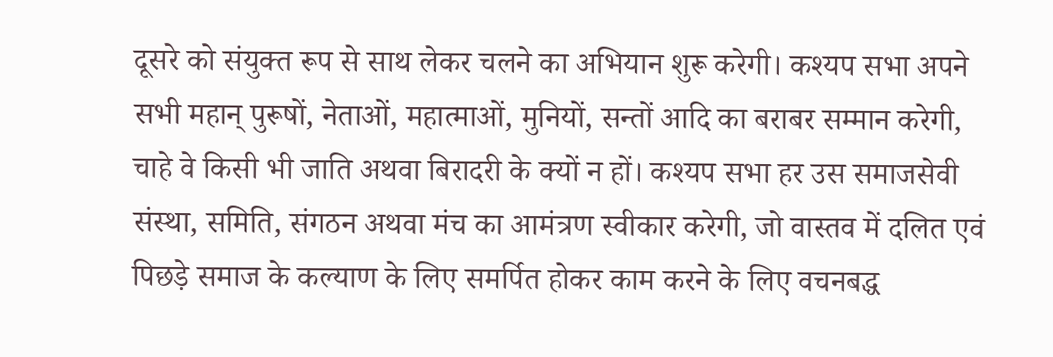दूसरे को संयुक्त रूप से साथ लेकर चलने का अभियान शुरू करेगी। कश्यप सभा अपने सभी महान् पुरूषों, नेताओं, महात्माओं, मुनियों, सन्तों आदि का बराबर सम्मान करेगी, चाहे वे किसी भी जाति अथवा बिरादरी के क्यों न हों। कश्यप सभा हर उस समाजसेवी संस्था, समिति, संगठन अथवा मंच का आमंत्रण स्वीकार करेगी, जो वास्तव में दलित एवं पिछड़े समाज के कल्याण के लिए समर्पित होकर काम करने के लिए वचनबद्ध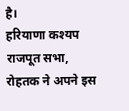है।
हरियाणा कश्यप राजपूत सभा, रोहतक ने अपने इस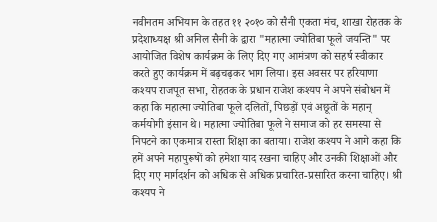नवीनतम अभियान के तहत ११ २०१० को सैनी एकता मंच, शाखा रोहतक के प्रदेशाध्यक्ष श्री अनिल सैनी के द्वारा "महात्मा ज्योतिबा फूले जयन्ति" पर आयोजित विशेष कार्यक्रम के लिए दिए गए आमंत्रण को सहर्ष स्वीकार करते हुए कार्यक्रम में बढ़चढ़कर भाग लिया। इस अवसर पर हरियाणा कश्यप राजपूत सभा, रोहतक के प्रधान राजेश कश्यप ने अपने संबोधन में कहा कि महात्मा ज्योतिबा फूले दलितों, पिछड़ों एवं अछूतों के महान् कर्मयोगी इंसान थे। महात्मा ज्योतिबा फूले ने समाज को हर समस्या से निपटने का एकमात्र रास्ता शिक्षा का बताया। राजेश कश्यप ने आगे कहा कि हमें अपने महापुरूषों को हमेशा याद रखना चाहिए और उनकी शिक्षाओं और दिए गए मार्गदर्शन को अधिक से अधिक प्रचारित-प्रसारित करना चाहिए। श्री कश्यप ने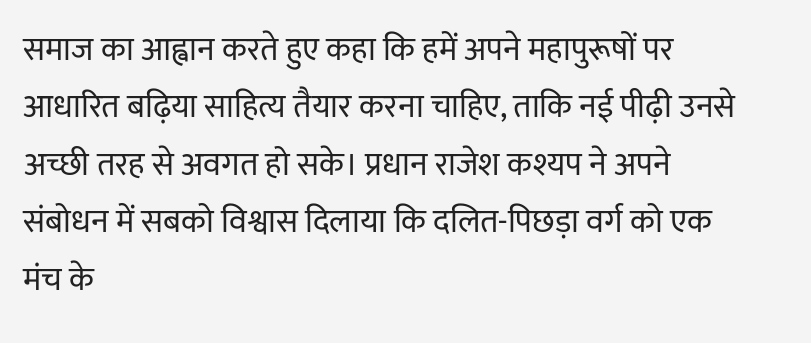समाज का आह्वान करते हुए कहा कि हमें अपने महापुरूषों पर आधारित बढ़िया साहित्य तैयार करना चाहिए, ताकि नई पीढ़ी उनसे अच्छी तरह से अवगत हो सके। प्रधान राजेश कश्यप ने अपने संबोधन में सबको विश्वास दिलाया कि दलित-पिछड़ा वर्ग को एक मंच के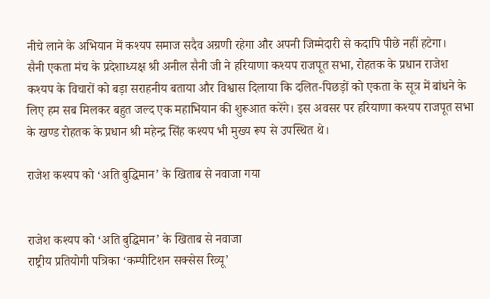नीचे लाने के अभियान में कश्यप समाज सदैव अग्रणी रहेगा और अपनी जिम्मेदारी से कदापि पीछे नहीं हटेगा।
सैनी एकता मंच के प्रदेशाध्यक्ष श्री अनील सैनी जी ने हरियाणा कश्यप राजपूत सभा, रोहतक के प्रधान राजेश कश्यप के विचारों को बड़ा सराहनीय बताया और विश्वास दिलाया कि दलित-पिछड़ों को एकता के सूत्र में बांधने के लिए हम सब मिलकर बहुत जल्द एक महाभियान की शुरूआत करेंगे। इस अवसर पर हरियाणा कश्यप राजपूत सभा के खण्ड रोहतक के प्रधान श्री महेन्द्र सिंह कश्यप भी मुख्य रूप से उपस्थित थे।

राजेश कश्यप को ‘अति बुद्धिमान’ के खिताब से नवाजा गया


राजेश कश्यप को ‘अति बुद्धिमान’ के खिताब से नवाजा
राष्ट्रीय प्रतियोगी पत्रिका ‘कम्पीटिशन सक्सेस रिव्यू’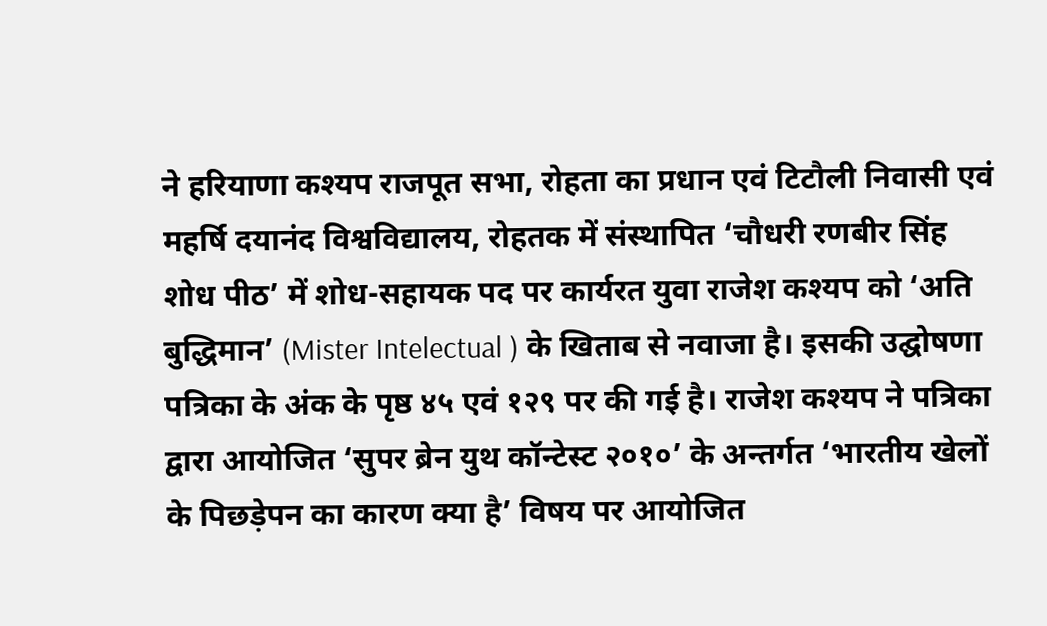ने हरियाणा कश्यप राजपूत सभा, रोहता का प्रधान एवं टिटौली निवासी एवं महर्षि दयानंद विश्वविद्यालय, रोहतक में संस्थापित ‘चौधरी रणबीर सिंह शोध पीठ’ में शोध-सहायक पद पर कार्यरत युवा राजेश कश्यप को ‘अति बुद्धिमान’ (Mister Intelectual ) के खिताब से नवाजा है। इसकी उद्घोषणा पत्रिका के अंक के पृष्ठ ४५ एवं १२९ पर की गई है। राजेश कश्यप ने पत्रिका द्वारा आयोजित ‘सुपर ब्रेन युथ कॉन्टेस्ट २०१०’ के अन्तर्गत ‘भारतीय खेलों के पिछड़ेपन का कारण क्या है’ विषय पर आयोजित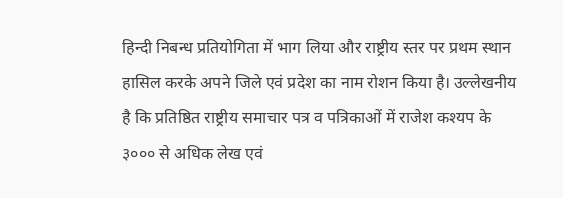हिन्दी निबन्ध प्रतियोगिता में भाग लिया और राष्ट्रीय स्तर पर प्रथम स्थान हासिल करके अपने जिले एवं प्रदेश का नाम रोशन किया है। उल्लेखनीय है कि प्रतिष्ठित राष्ट्रीय समाचार पत्र व पत्रिकाओं में राजेश कश्यप के ३००० से अधिक लेख एवं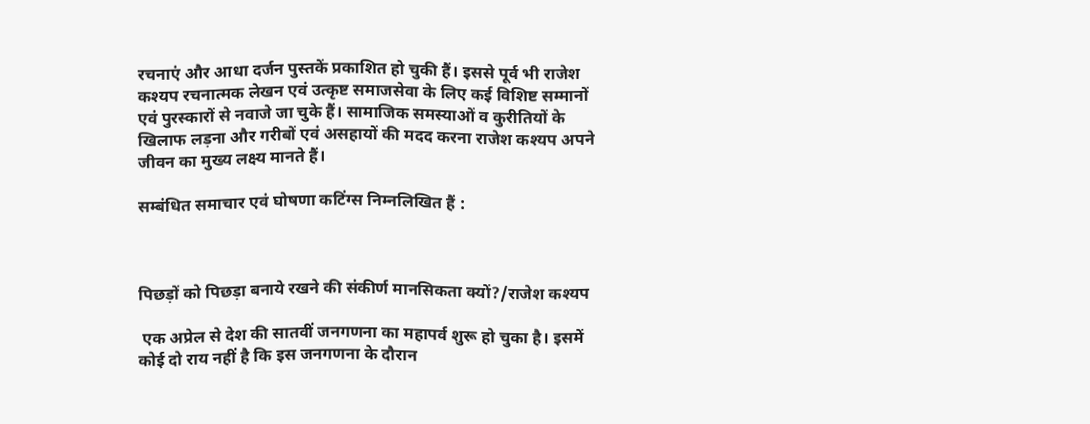रचनाएं और आधा दर्जन पुस्तकें प्रकाशित हो चुकी हैं। इससे पूर्व भी राजेश कश्यप रचनात्मक लेखन एवं उत्कृष्ट समाजसेवा के लिए कई विशिष्ट सम्मानों एवं पुरस्कारों से नवाजे जा चुके हैं। सामाजिक समस्याओं व कुरीतियों के खिलाफ लड़ना और गरीबों एवं असहायों की मदद करना राजेश कश्यप अपने जीवन का मुख्य लक्ष्य मानते हैं।

सम्बंधित समाचार एवं घोषणा कटिंग्स निम्नलिखित हैं :



पिछड़ों को पिछड़ा बनाये रखने की संकीर्ण मानसिकता क्यों?/राजेश कश्यप

 एक अप्रेल से देश की सातवीं जनगणना का महापर्व शुरू हो चुका है। इसमें कोई दो राय नहीं है कि इस जनगणना के दौरान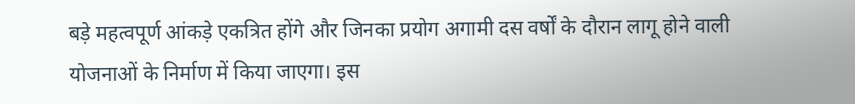बड़े महत्वपूर्ण आंकड़े एकत्रित होंगे और जिनका प्रयोग अगामी दस वर्षों के दौरान लागू होने वाली योजनाओं के निर्माण में किया जाएगा। इस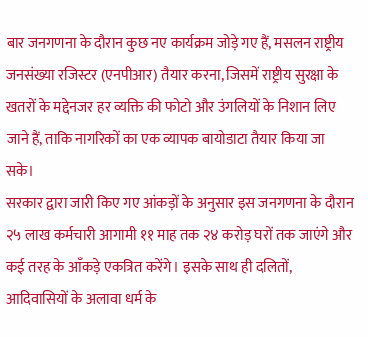बार जनगणना के दौरान कुछ नए कार्यक्रम जोड़े गए हैं, मसलन राष्ट्रीय जनसंख्या रजिस्टर (एनपीआर) तैयार करना, जिसमें राष्ट्रीय सुरक्षा के खतरों के मद्देनजर हर व्यक्ति की फोटो और उंगलियों के निशान लिए जाने हैं, ताकि नागरिकों का एक व्यापक बायोडाटा तैयार किया जा सके।
सरकार द्वारा जारी किए गए आंकड़ों के अनुसार इस जनगणना के दौरान २५ लाख कर्मचारी आगामी ११ माह तक २४ करोड़ घरों तक जाएंगे और कई तरह के आँकड़े एकत्रित करेंगे। इसके साथ ही दलितों, आदिवासियों के अलावा धर्म के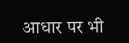आधार पर भी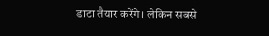डाटा तैयार करेंगे। लेकिन सबसे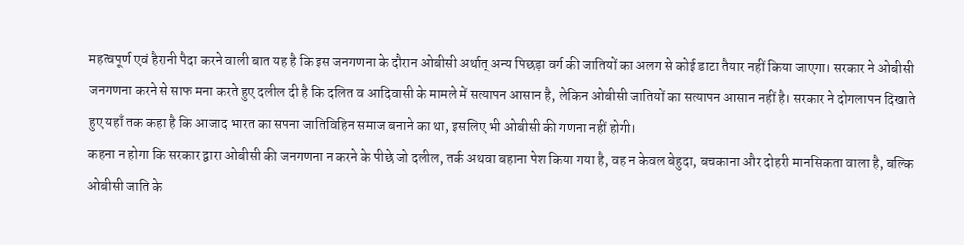महत्वपूर्ण एवं हैरानी पैदा करने वाली बात यह है कि इस जनगणना के दौरान ओबीसी अर्थात् अन्य पिछड़ा वर्ग की जातियों का अलग से कोई डाटा तैयार नहीं किया जाएगा। सरकार ने ओबीसी जनगणना करने से साफ मना करते हुए दलील दी है कि दलित व आदिवासी के मामले में सत्यापन आसान है, लेकिन ओबीसी जातियों का सत्यापन आसान नहीं है। सरकार ने दोगलापन दिखाते हुए यहाँ तक कहा है कि आजाद भारत का सपना जातिविहिन समाज बनाने का था, इसलिए भी ओबीसी की गणना नहीं होगी।
कहना न होगा कि सरकार द्वारा ओबीसी की जनगणना न करने के पीछे जो दलील, तर्क अथवा बहाना पेश किया गया है, वह न केवल बेहुदा, बचकाना और दोहरी मानसिकता वाला है, बल्कि ओबीसी जाति के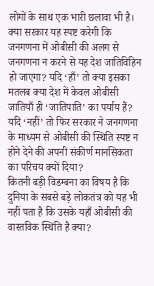लोगों के साथ एक भारी छलावा भी है। क्या सरकार यह स्पष्ट करेगी कि जनगणना में ओबीसी की अलग से जनगणना न करने से यह देश जातिविहिन हो जाएगा? यदि ‘हाँ’ तो क्या इसका मतलब क्या देश में केवल ओबीसी जातियाँ ही ‘जातिपाति’ का पर्याय हैं? यदि ‘नहीं’ तो फिर सरकार ने जनगणना के माध्यम से ओबीसी की स्थिति स्पष्ट न होने देने की अपनी संकीर्ण मानसिकता का परिचय क्यों दिया?
कितनी बड़ी विडम्बना का विषय है कि दुनिया के सबसे बड़े लोकतंत्र को यह भी नहीं पता है कि उसके यहाँ ओबीसी की वास्तविक स्थिति है क्या?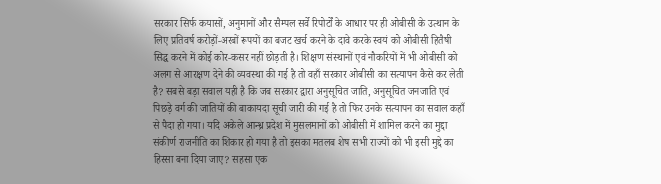सरकार सिर्फ कयासों, अनुमानों और सैम्पल सर्वे रिपोर्टों के आधार पर ही ओबीसी के उत्थान के लिए प्रतिवर्ष करोड़ों-अरबों रूपयों का बजट खर्च करने के दावे करके स्वयं को ओबीसी हितैषी सिद्ध करने में कोई कोर-कसर नहीं छोड़ती है। शिक्षण संस्थानों एवं नौकरियों में भी ओबीसी को अलग से आरक्षण देने की व्यवस्था की गई है तो वहाँ सरकार ओबीसी का सत्यापन कैसे कर लेती है? सबसे बड़ा सवाल यही है कि जब सरकार द्वारा अनुसूचित जाति, अनुसूचित जनजाति एवं पिछड़े वर्ग की जातियों की बाकायदा सूची जारी की गई है तो फिर उनके सत्यापन का सवाल कहाँ से पैदा हो गया। यदि अकेले आन्ध्र प्रदेश में मुसलमानों को ओबीसी में शामिल करने का मुद्दा संकीर्ण राजनीति का शिकार हो गया है तो इसका मतलब शेष सभी राज्यों को भी इसी मुद्दे का हिस्सा बना दिया जाए? सहसा एक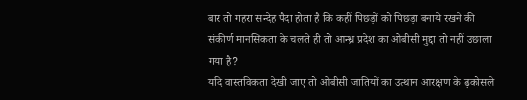बार तो गहरा सन्देह पैदा होता है कि कहीं पिछड़ों को पिछड़ा बनाये रखने की संकीर्ण मानसिकता के चलते ही तो आन्ध्र प्रदेश का ओबीसी मुद्दा तो नहीं उछाला गया है?
यदि वास्तविकता देखी जाए तो ओबीसी जातियों का उत्थान आरक्षण के ढ़कोसले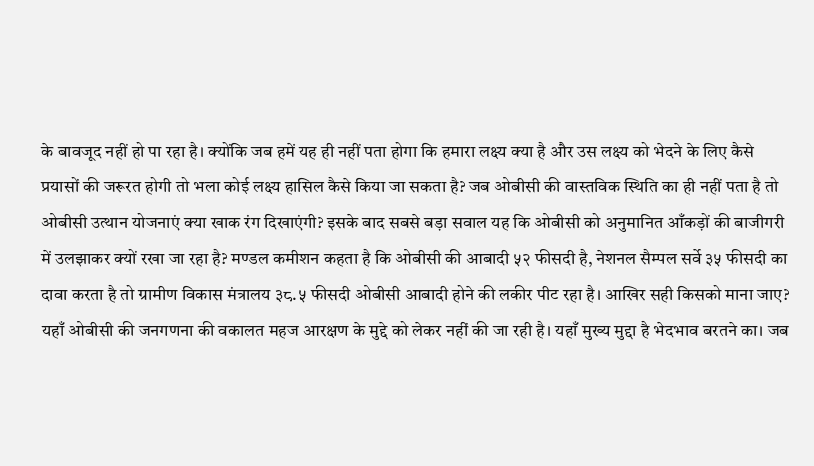के बावजूद नहीं हो पा रहा है। क्योंकि जब हमें यह ही नहीं पता होगा कि हमारा लक्ष्य क्या है और उस लक्ष्य को भेदने के लिए कैसे प्रयासों की जरूरत होगी तो भला कोई लक्ष्य हासिल कैसे किया जा सकता है? जब ओबीसी की वास्तविक स्थिति का ही नहीं पता है तो ओबीसी उत्थान योजनाएं क्या खाक रंग दिखाएंगी? इसके बाद सबसे बड़ा सवाल यह कि ओबीसी को अनुमानित आँकड़ों की बाजीगरी में उलझाकर क्यों रखा जा रहा है? मण्डल कमीशन कहता है कि ओबीसी की आबादी ५२ फीसदी है, नेशनल सैम्पल सर्वे ३५ फीसदी का दावा करता है तो ग्रामीण विकास मंत्रालय ३८.५ फीसदी ओबीसी आबादी होने की लकीर पीट रहा है। आखिर सही किसको माना जाए?
यहाँ ओबीसी की जनगणना की वकालत महज आरक्षण के मुद्दे को लेकर नहीं की जा रही है। यहाँ मुख्य मुद्दा है भेदभाव बरतने का। जब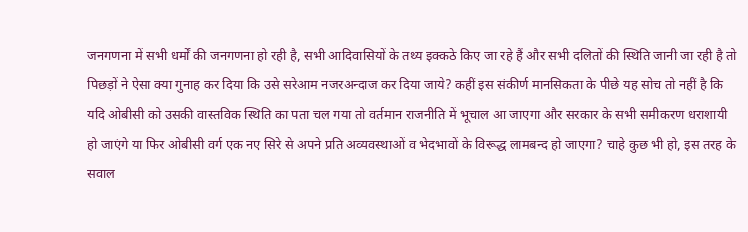जनगणना में सभी धर्मों की जनगणना हो रही है, सभी आदिवासियों के तथ्य इक्कठे किए जा रहे हैं और सभी दलितों की स्थिति जानी जा रही है तो पिछड़ों ने ऐसा क्या गुनाह कर दिया कि उसे सरेआम नजरअन्दाज कर दिया जाये? कहीं इस संकीर्ण मानसिकता के पीछे यह सोच तो नहीं है कि यदि ओबीसी को उसकी वास्तविक स्थिति का पता चल गया तो वर्तमान राजनीति में भूचाल आ जाएगा और सरकार के सभी समीकरण धराशायी हो जाएंगे या फिर ओबीसी वर्ग एक नए सिरे से अपने प्रति अव्यवस्थाओं व भेदभावों के विरूद्ध लामबन्द हो जाएगा? चाहे कुछ भी हो, इस तरह के सवाल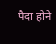पैदा होने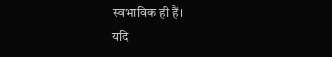स्वभाविक ही हैं।
यदि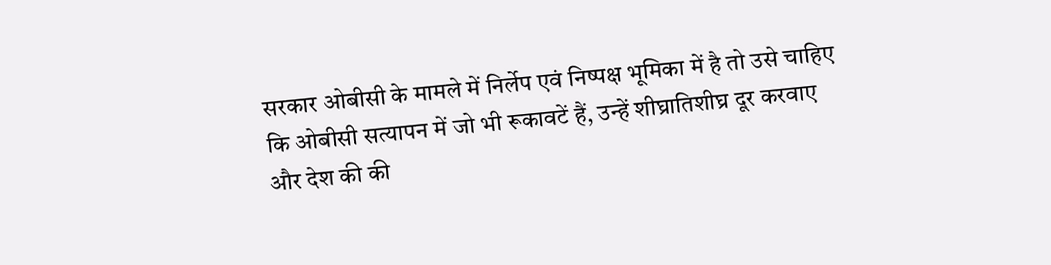सरकार ओबीसी के मामले में निर्लेप एवं निष्पक्ष भूमिका में है तो उसे चाहिए कि ओबीसी सत्यापन में जो भी रूकावटें हैं, उन्हें शीघ्रातिशीघ्र दूर करवाए और देश की की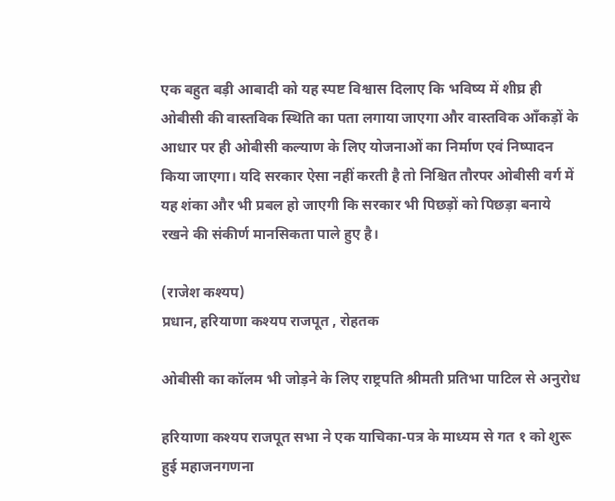एक बहुत बड़ी आबादी को यह स्पष्ट विश्वास दिलाए कि भविष्य में शीघ्र ही ओबीसी की वास्तविक स्थिति का पता लगाया जाएगा और वास्तविक आँकड़ों के आधार पर ही ओबीसी कल्याण के लिए योजनाओं का निर्माण एवं निष्पादन किया जाएगा। यदि सरकार ऐसा नहीं करती है तो निश्चित तौरपर ओबीसी वर्ग में यह शंका और भी प्रबल हो जाएगी कि सरकार भी पिछड़ों को पिछड़ा बनाये रखने की संकीर्ण मानसिकता पाले हुए है।

(राजेश कश्यप)
प्रधान, हरियाणा कश्यप राजपूत , रोहतक

ओबीसी का कॉलम भी जोड़ने के लिए राष्ट्रपति श्रीमती प्रतिभा पाटिल से अनुरोध

हरियाणा कश्यप राजपूत सभा ने एक याचिका-पत्र के माध्यम से गत १ को शुरू हुई महाजनगणना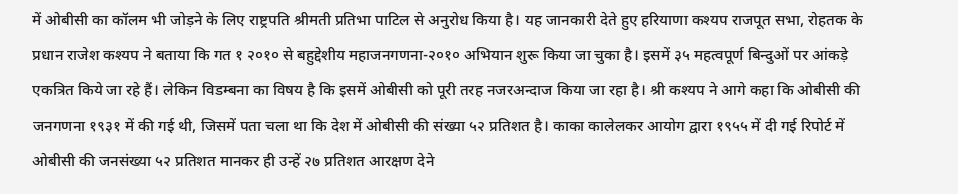में ओबीसी का कॉलम भी जोड़ने के लिए राष्ट्रपति श्रीमती प्रतिभा पाटिल से अनुरोध किया है। यह जानकारी देते हुए हरियाणा कश्यप राजपूत सभा, रोहतक के प्रधान राजेश कश्यप ने बताया कि गत १ २०१० से बहुद्देशीय महाजनगणना-२०१० अभियान शुरू किया जा चुका है। इसमें ३५ महत्वपूर्ण बिन्दुओं पर आंकड़े एकत्रित किये जा रहे हैं। लेकिन विडम्बना का विषय है कि इसमें ओबीसी को पूरी तरह नजरअन्दाज किया जा रहा है। श्री कश्यप ने आगे कहा कि ओबीसी की जनगणना १९३१ में की गई थी, जिसमें पता चला था कि देश में ओबीसी की संख्या ५२ प्रतिशत है। काका कालेलकर आयोग द्वारा १९५५ में दी गई रिपोर्ट में ओबीसी की जनसंख्या ५२ प्रतिशत मानकर ही उन्हें २७ प्रतिशत आरक्षण देने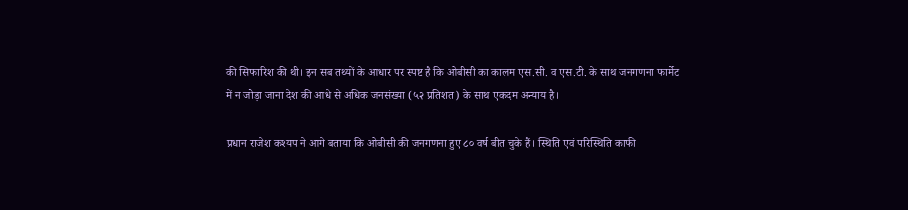की सिफारिश की थी। इन सब तथ्यों के आधार पर स्पष्ट है कि ओबीसी का कालम एस.सी. व एस.टी. के साथ जनगणना फार्मेट में न जोड़ा जाना देश की आधे से अधिक जनसंख्या (५२ प्रतिशत) के साथ एकदम अन्याय है।

प्रधान राजेश कश्यप ने आगे बताया कि ओबीसी की जनगणना हुए ८० वर्ष बीत चुके हैं। स्थिति एवं परिस्थिति काफी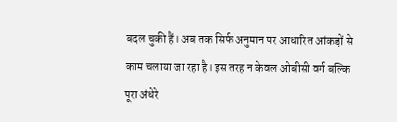बदल चुकी हैं। अब तक सिर्फ अनुमान पर आधारित आंकड़ों से काम चलाया जा रहा है। इस तरह न केवल ओबीसी वर्ग बल्कि पूरा अंधेरे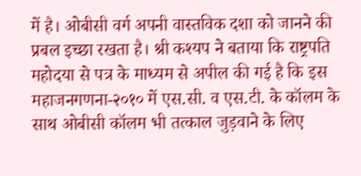में है। ओबीसी वर्ग अपनी वास्तविक दशा को जानने की प्रबल इच्छा रखता है। श्री कश्यप ने बताया कि राष्ट्रपति महोदया से पत्र के माध्यम से अपील की गई है कि इस महाजनगणना-२०१० में एस.सी. व एस.टी. के कॉलम के साथ ओबीसी कॉलम भी तत्काल जुड़वाने के लिए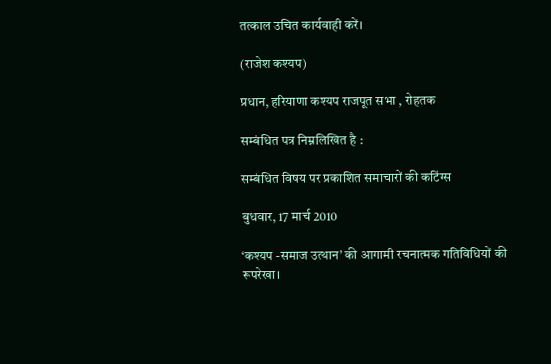तत्काल उचित कार्यवाही करें।

(राजेश कश्यप)

प्रधान, हरियाणा कश्यप राजपूत सभा , रोहतक

सम्बंधित पत्र निम्नलिखित है :

सम्बंधित विषय पर प्रकाशित समाचारों की कटिंग्स

बुधवार, 17 मार्च 2010

‘कश्यप -समाज उत्थान’ की आगामी रचनात्मक गतिविधियों की रूपरेखा।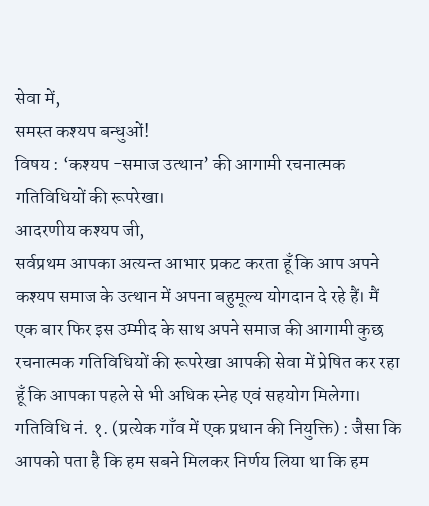सेवा में,
समस्त कश्यप बन्धुओं!
विषय : ‘कश्यप -समाज उत्थान’ की आगामी रचनात्मक गतिविधियों की रूपरेखा।
आदरणीय कश्यप जी,
सर्वप्रथम आपका अत्यन्त आभार प्रकट करता हूँ कि आप अपने कश्यप समाज के उत्थान में अपना बहुमूल्य योगदान दे रहे हैं। मैं एक बार फिर इस उम्मीद के साथ अपने समाज की आगामी कुछ रचनात्मक गतिविधियों की रूपरेखा आपकी सेवा में प्रेषित कर रहा हूँ कि आपका पहले से भी अधिक स्नेह एवं सहयोग मिलेगा।
गतिविधि नं. १. (प्रत्येक गाँव में एक प्रधान की नियुक्ति) : जैसा कि आपको पता है कि हम सबने मिलकर निर्णय लिया था कि हम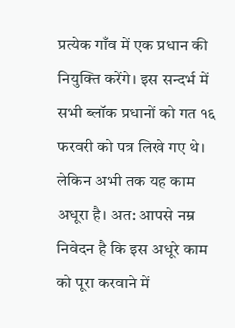प्रत्येक गाँव में एक प्रधान की नियुक्ति करेंगे। इस सन्दर्भ में सभी ब्लॉक प्रधानों को गत १६ फरवरी को पत्र लिखे गए थे। लेकिन अभी तक यह काम अधूरा है। अत: आपसे नम्र निवेदन है कि इस अधूरे काम को पूरा करवाने में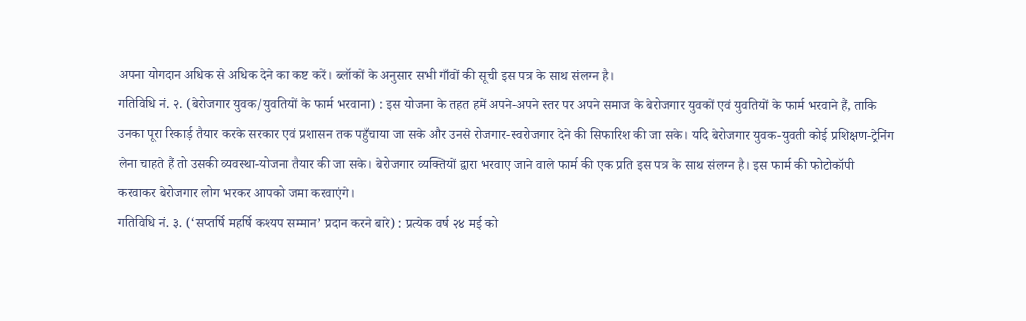अपना योगदान अधिक से अधिक देने का कष्ट करें। ब्लॉकों के अनुसार सभी गाँवों की सूची इस पत्र के साथ संलग्न है।
गतिविधि नं. २. (बेरोजगार युवक/युवतियों के फार्म भरवाना) : इस योजना के तहत हमें अपने-अपने स्तर पर अपने समाज के बेरोजगार युवकों एवं युवतियों के फार्म भरवाने हैं, ताकि उनका पूरा रिकार्ड़ तैयार करके सरकार एवं प्रशासन तक पहुँचाया जा सके और उनसे रोजगार-स्वरोजगार देने की सिफारिश की जा सके। यदि बेरोजगार युवक-युवती कोई प्रशिक्षण-ट्रेनिंग लेना चाहते हैं तो उसकी व्यवस्था-योजना तैयार की जा सके। बेरोजगार व्यक्तियों द्वारा भरवाए जाने वाले फार्म की एक प्रति इस पत्र के साथ संलग्न है। इस फार्म की फोटोकॉपी करवाकर बेरोजगार लोग भरकर आपको जमा करवाएंगे।
गतिविधि नं. ३. (‘सप्तर्षि महर्षि कश्यप सम्मान’ प्रदान करने बारे) : प्रत्येक वर्ष २४ मई को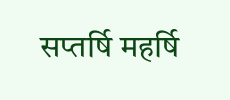सप्तर्षि महर्षि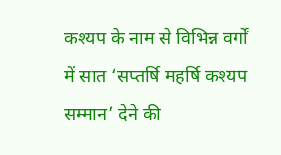कश्यप के नाम से विभिन्न वर्गों में सात ‘सप्तर्षि महर्षि कश्यप सम्मान’ देने की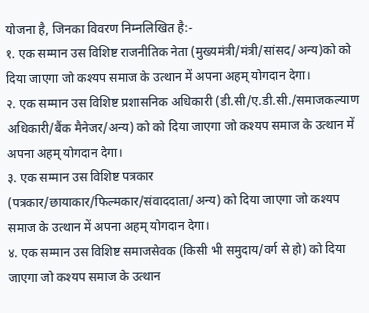योजना है, जिनका विवरण निम्नलिखित है:-
१. एक सम्मान उस विशिष्ट राजनीतिक नेता (मुख्यमंत्री/मंत्री/सांसद/अन्य)को को दिया जाएगा जो कश्यप समाज के उत्थान में अपना अहम् योगदान देगा।
२. एक सम्मान उस विशिष्ट प्रशासनिक अधिकारी (डी.सी/ए.डी.सी./समाजकल्याण अधिकारी/बैंक मैनेजर/अन्य) को को दिया जाएगा जो कश्यप समाज के उत्थान में अपना अहम् योगदान देगा।
३. एक सम्मान उस विशिष्ट पत्रकार (पत्रकार/छायाकार/फिल्मकार/संवाददाता/अन्य) को दिया जाएगा जो कश्यप समाज के उत्थान में अपना अहम् योगदान देगा।
४. एक सम्मान उस विशिष्ट समाजसेवक (किसी भी समुदाय/वर्ग से हो) को दिया जाएगा जो कश्यप समाज के उत्थान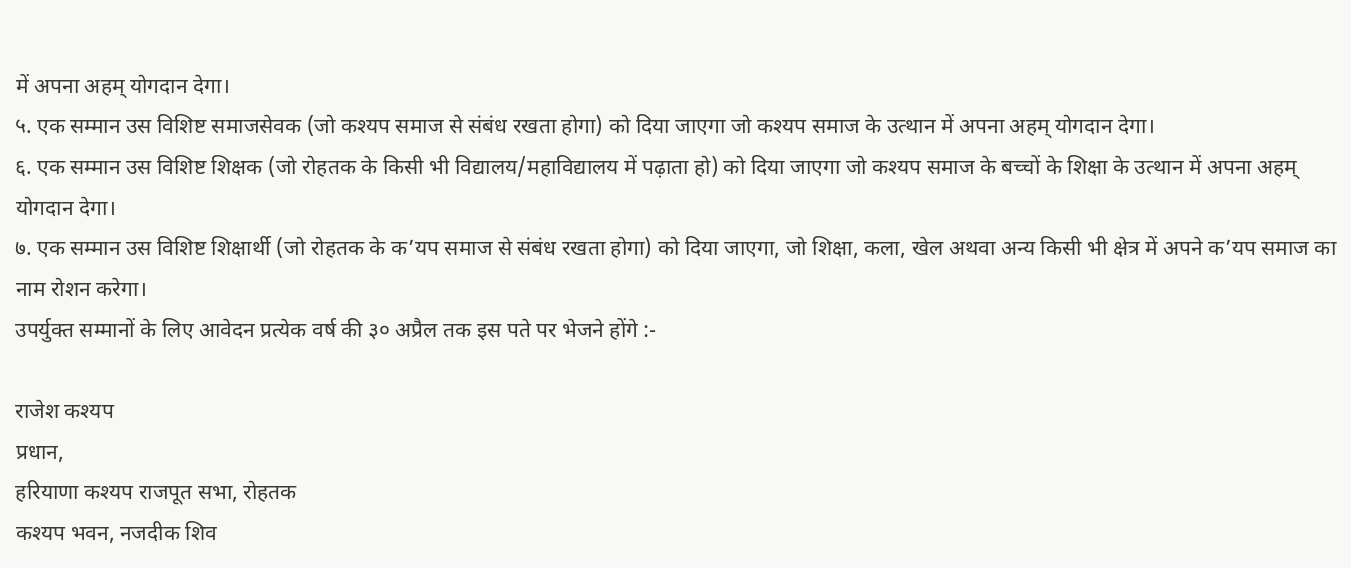में अपना अहम् योगदान देगा।
५. एक सम्मान उस विशिष्ट समाजसेवक (जो कश्यप समाज से संबंध रखता होगा) को दिया जाएगा जो कश्यप समाज के उत्थान में अपना अहम् योगदान देगा।
६. एक सम्मान उस विशिष्ट शिक्षक (जो रोहतक के किसी भी विद्यालय/महाविद्यालय में पढ़ाता हो) को दिया जाएगा जो कश्यप समाज के बच्चों के शिक्षा के उत्थान में अपना अहम् योगदान देगा।
७. एक सम्मान उस विशिष्ट शिक्षार्थी (जो रोहतक के क’यप समाज से संबंध रखता होगा) को दिया जाएगा, जो शिक्षा, कला, खेल अथवा अन्य किसी भी क्षेत्र में अपने क’यप समाज का नाम रोशन करेगा।
उपर्युक्त सम्मानों के लिए आवेदन प्रत्येक वर्ष की ३० अप्रैल तक इस पते पर भेजने होंगे :-

राजेश कश्यप
प्रधान,
हरियाणा कश्यप राजपूत सभा, रोहतक
कश्यप भवन, नजदीक शिव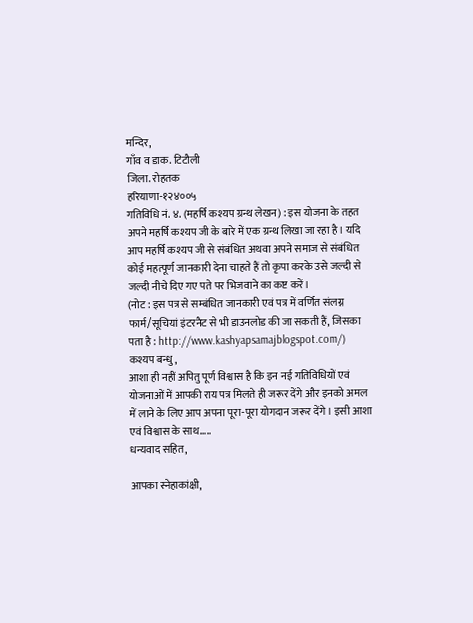मन्दिर,
गाँव व डाक. टिटौली
जिला. रोहतक
हरियाणा-१२४००५
गतिविधि नं. ४. (महर्षि कश्यप ग्रन्थ लेखन) : इस योजना के तहत अपने महर्षि कश्यप जी के बारे में एक ग्रन्थ लिखा जा रहा है। यदि आप महर्षि कश्यप जी से संबंधित अथवा अपने समाज से संबंधित कोई महत्पूर्ण जानकारी देना चाहते हैं तो कृपा करके उसे जल्दी से जल्दी नीचे दिए गए पते पर भिजवाने का कष्ट करें।
(नोट : इस पत्र से सम्बंधित जानकारी एवं पत्र में वर्णित संलग्न फार्म/सूचियां इंटरनैट से भी डाउनलोड की जा सकती हैं, जिसका पता है : http://www.kashyapsamajblogspot.com/)
कश्यप बन्धु,
आशा ही नहीं अपितु पूर्ण विश्वास है कि इन नई गतिविधियों एवं योजनाओं में आपकी राय पत्र मिलते ही जरूर देंगे और इनको अमल में लाने के लिए आप अपना पूरा-पूरा योगदान जरूर देंगे। इसी आशा एवं विश्वास के साथ.....
धन्यवाद सहित,

आपका स्नेहाकांक्षी,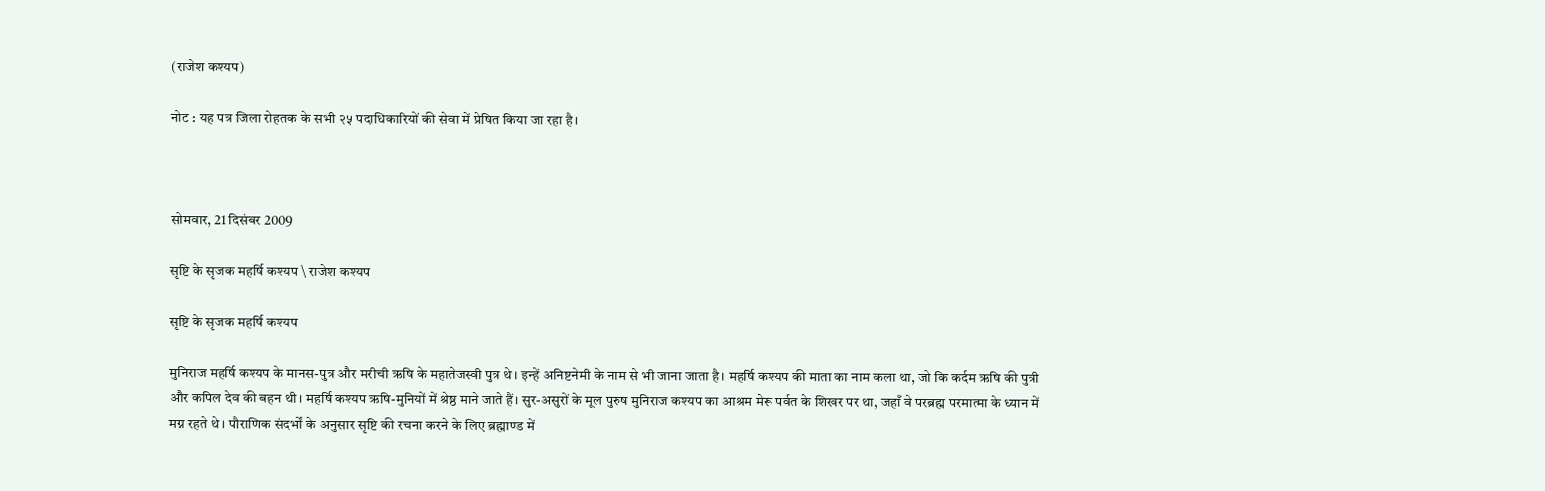(राजेश कश्यप)

नोट : यह पत्र जिला रोहतक के सभी २५ पदाधिकारियों की सेवा में प्रेषित किया जा रहा है।



सोमवार, 21 दिसंबर 2009

सृष्टि के सृजक महर्षि कश्यप \ राजेश कश्यप

सृष्टि के सृजक महर्षि कश्यप

मुनिराज महर्षि कश्यप के मानस-पुत्र और मरीची ऋषि के महातेजस्वी पुत्र थे। इन्हें अनिष्टनेमी के नाम से भी जाना जाता है। महर्षि कश्यप की माता का नाम कला था, जो कि कर्दम ऋषि की पुत्री और कपिल देव की बहन थी। महर्षि कश्यप ऋषि-मुनियों में श्रेष्ठ माने जाते हैं। सुर-असुरों के मूल पुरुष मुनिराज कश्यप का आश्रम मेरू पर्वत के शिखर पर था, जहाँ वे परब्रह्म परमात्मा के ध्यान में मग्न रहते थे। पौराणिक संदर्भों के अनुसार सृष्टि की रचना करने के लिए ब्रह्माण्ड में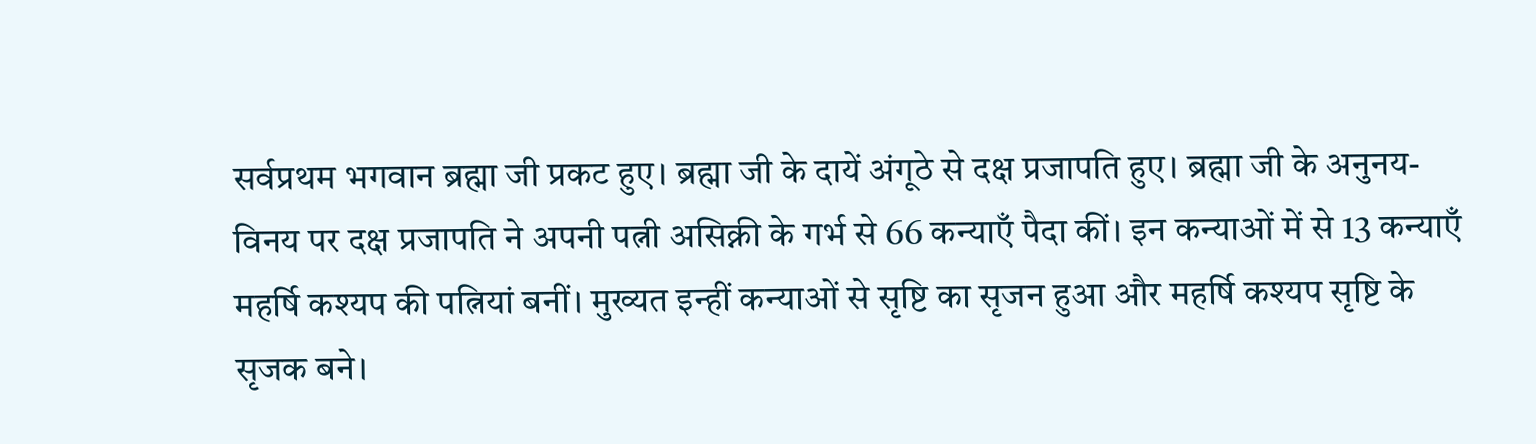सर्वप्रथम भगवान ब्रह्मा जी प्रकट हुए। ब्रह्मा जी के दायें अंगूठे से दक्ष प्रजापति हुए। ब्रह्मा जी के अनुनय-विनय पर दक्ष प्रजापति ने अपनी पत्नी असिक्नी के गर्भ से 66 कन्याएँ पैदा कीं। इन कन्याओं में से 13 कन्याएँ महर्षि कश्यप की पत्नियां बनीं। मुख्यत इन्हीं कन्याओं से सृष्टि का सृजन हुआ और महर्षि कश्यप सृष्टि के सृजक बने।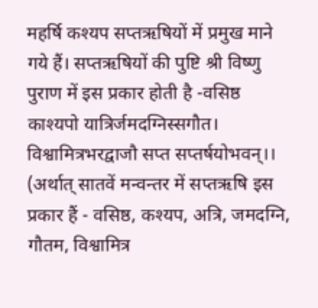महर्षि कश्यप सप्तऋषियों में प्रमुख माने गये हैं। सप्तऋषियों की पुष्टि श्री विष्णु पुराण में इस प्रकार होती है -वसिष्ठ काश्यपो यात्रिर्जमदग्निस्सगौत। विश्वामित्रभरद्वाजौ सप्त सप्तर्षयोभवन्।। (अर्थात् सातवें मन्वन्तर में सप्तऋषि इस प्रकार हैं - वसिष्ठ, कश्यप, अत्रि, जमदग्नि, गौतम, विश्वामित्र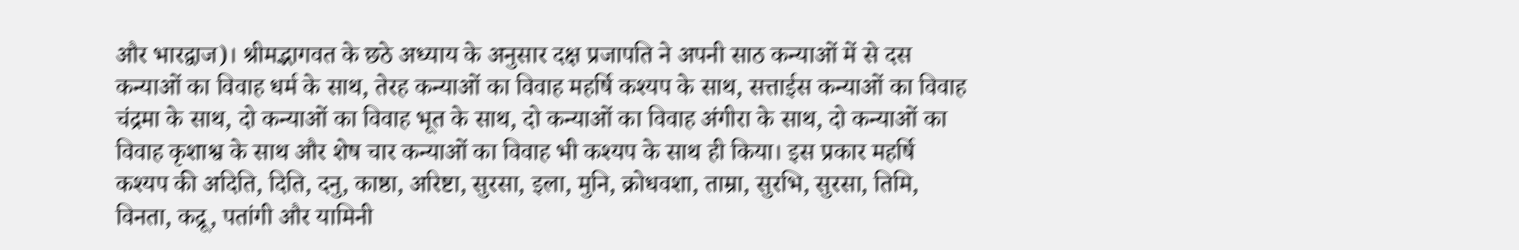और भारद्वाज)। श्रीमद्भागवत के छठे अध्याय के अनुसार दक्ष प्रजापति ने अपनी साठ कन्याओं में से दस कन्याओं का विवाह धर्म के साथ, तेरह कन्याओं का विवाह महर्षि कश्यप के साथ, सत्ताईस कन्याओं का विवाह चंद्रमा के साथ, दो कन्याओं का विवाह भूत के साथ, दो कन्याओं का विवाह अंगीरा के साथ, दो कन्याओं का विवाह कृशाश्व के साथ और शेष चार कन्याओं का विवाह भी कश्यप के साथ ही किया। इस प्रकार महर्षि कश्यप की अदिति, दिति, दनु, काष्ठा, अरिष्टा, सुरसा, इला, मुनि, क्रोधवशा, ताम्रा, सुरभि, सुरसा, तिमि, विनता, कद्रू, पतांगी और यामिनी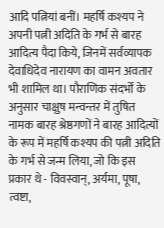आदि पत्नियां बनीं। महर्षि कश्यप ने अपनी पत्नी अदिति के गर्भ से बारह आदित्य पैदा किये, जिनमें सर्वव्यापक देवाधिदेव नारायण का वामन अवतार भी शामिल था। पौराणिक संदर्भों के अनुसार चाक्षुष मन्वन्तर में तुषित नामक बारह श्रेष्ठगणों ने बारह आदित्यों के रूप में महर्षि कश्यप की पत्नी अदिति के गर्भ से जन्म लिया, जो कि इस प्रकार थे - विवस्वान्, अर्यमा, पूषा, त्वष्टा,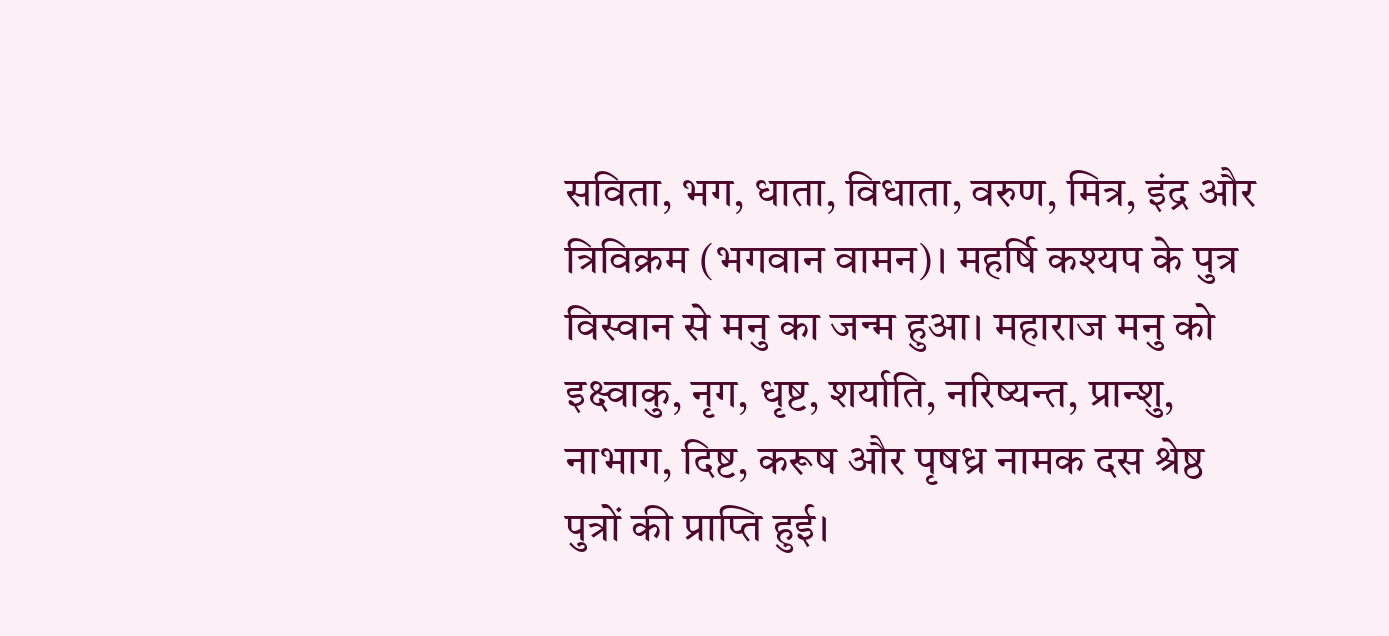सविता, भग, धाता, विधाता, वरुण, मित्र, इंद्र और त्रिविक्रम (भगवान वामन)। महर्षि कश्यप के पुत्र विस्वान से मनु का जन्म हुआ। महाराज मनु को इक्ष्वाकु, नृग, धृष्ट, शर्याति, नरिष्यन्त, प्रान्शु, नाभाग, दिष्ट, करूष और पृषध्र नामक दस श्रेष्ठ पुत्रों की प्राप्ति हुई।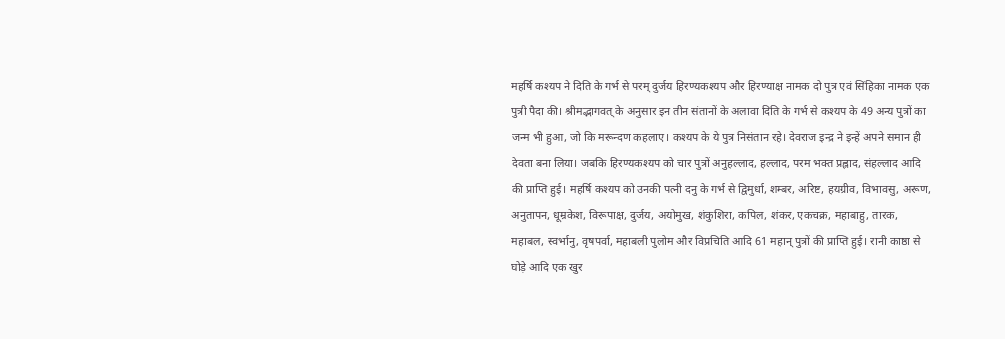महर्षि कश्यप ने दिति के गर्भ से परम् दुर्जय हिरण्यकश्यप और हिरण्याक्ष नामक दो पुत्र एवं सिंहिका नामक एक पुत्री पैदा की। श्रीमद्भागवत् के अनुसार इन तीन संतानों के अलावा दिति के गर्भ से कश्यप के 49 अन्य पुत्रों का जन्म भी हुआ, जो कि मरून्दण कहलाए। कश्यप के ये पुत्र निसंतान रहे। देवराज इन्द्र ने इन्हें अपने समान ही देवता बना लिया। जबकि हिरण्यकश्यप को चार पुत्रों अनुहल्लाद, हल्लाद, परम भक्त प्रह्लाद, संहल्लाद आदि की प्राप्ति हुई। महर्षि कश्यप को उनकी पत्नी दनु के गर्भ से द्विमुर्धा, शम्बर, अरिष्ट, हयग्रीव, विभावसु, अरूण, अनुतापन, धूम्रकेश, विरूपाक्ष, दुर्जय, अयोमुख, शंकुशिरा, कपिल, शंकर, एकचक्र, महाबाहु, तारक, महाबल, स्वर्भानु, वृषपर्वा, महाबली पुलोम और विप्रचिति आदि 61 महान् पुत्रों की प्राप्ति हुई। रानी काष्ठा से घोड़े आदि एक खुर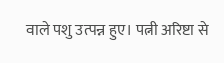वाले पशु उत्पन्न हुए। पत्नी अरिष्टा से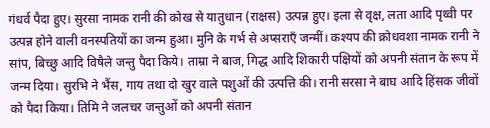गंधर्व पैदा हुए। सुरसा नामक रानी की कोख से यातुधान (राक्षस) उत्पन्न हुए। इला से वृक्ष, लता आदि पृथ्वी पर उत्पन्न होने वाली वनस्पतियों का जन्म हुआ। मुनि के गर्भ से अप्सराएँ जन्मीं। कश्यप की क्रोधवशा नामक रानी ने सांप, बिच्छु आदि विषैले जन्तु पैदा किये। ताम्रा ने बाज, गिद्ध आदि शिकारी पक्षियों को अपनी संतान के रूप में जन्म दिया। सुरभि ने भैंस, गाय तथा दो खुर वाले पशुओं की उत्पत्ति की। रानी सरसा ने बाघ आदि हिंसक जीवों को पैदा किया। तिमि ने जलचर जन्तुओं को अपनी संतान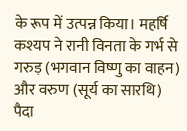के रूप में उत्पन्न किया। महर्षि कश्यप ने रानी विनता के गर्भ से गरुड़ (भगवान विष्णु का वाहन) और वरुण (सूर्य का सारथि) पैदा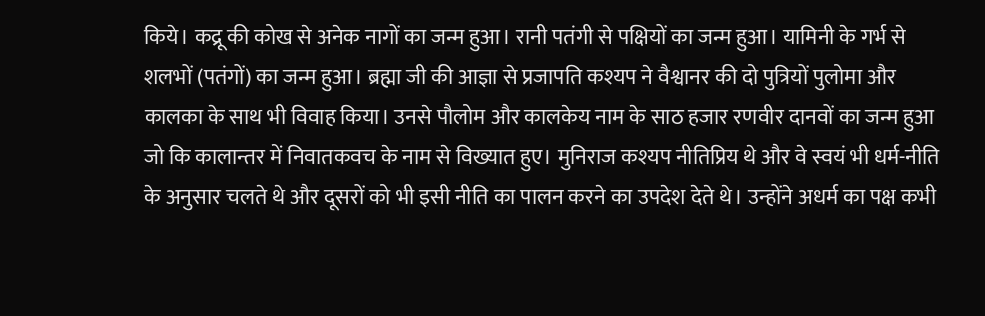किये। कद्रू की कोख से अनेक नागों का जन्म हुआ। रानी पतंगी से पक्षियों का जन्म हुआ। यामिनी के गर्भ से शलभों (पतंगों) का जन्म हुआ। ब्रह्मा जी की आज्ञा से प्रजापति कश्यप ने वैश्वानर की दो पुत्रियों पुलोमा और कालका के साथ भी विवाह किया। उनसे पौलोम और कालकेय नाम के साठ हजार रणवीर दानवों का जन्म हुआ जो कि कालान्तर में निवातकवच के नाम से विख्यात हुए। मुनिराज कश्यप नीतिप्रिय थे और वे स्वयं भी धर्म-नीति के अनुसार चलते थे और दूसरों को भी इसी नीति का पालन करने का उपदेश देते थे। उन्होंने अधर्म का पक्ष कभी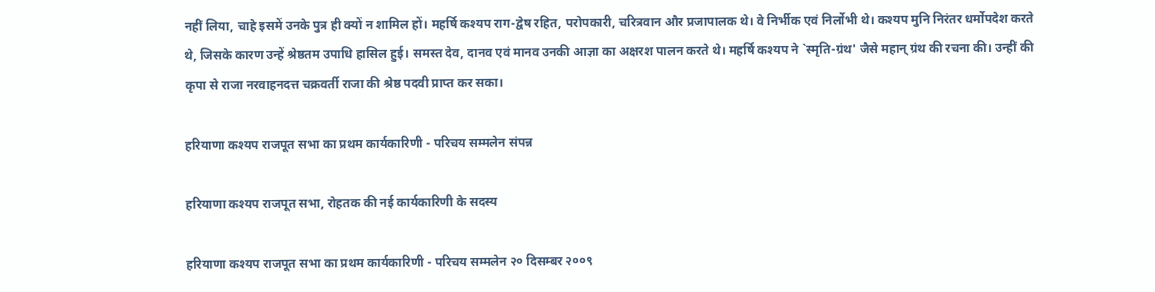नहीं लिया, चाहे इसमें उनके पुत्र ही क्यों न शामिल हों। महर्षि कश्यप राग-द्वेष रहित, परोपकारी, चरित्रवान और प्रजापालक थे। वे निर्भीक एवं निर्लोभी थे। कश्यप मुनि निरंतर धर्मोपदेश करते थे, जिसके कारण उन्हें श्रेष्ठतम उपाधि हासिल हुई। समस्त देव, दानव एवं मानव उनकी आज्ञा का अक्षरश पालन करते थे। महर्षि कश्यप ने `स्मृति-ग्रंथ' जैसे महान् ग्रंथ की रचना की। उन्हीं की कृपा से राजा नरवाहनदत्त चक्रवर्ती राजा की श्रेष्ठ पदवी प्राप्त कर सका।

हरियाणा कश्यप राजपूत सभा का प्रथम कार्यकारिणी - परिचय सम्मलेन संपन्न

हरियाणा कश्यप राजपूत सभा, रोहतक की नई कार्यकारिणी के सदस्य

हरियाणा कश्यप राजपूत सभा का प्रथम कार्यकारिणी - परिचय सम्मलेन २० दिसम्बर २००९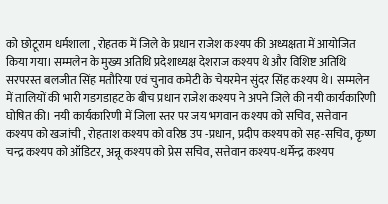को छोटूराम धर्मशाला , रोहतक में जिले के प्रधान राजेश कश्यप की अध्यक्षता में आयोजित किया गया। सम्मलेन के मुख्य अतिथि प्रदेशाध्यक्ष देशराज कश्यप थे और विशिष्ट अतिथि सरपरस्त बलजीत सिंह मतौरिया एवं चुनाव कमेटी के चेयरमेन सुंदर सिंह कश्यप थे। सम्मलेन में तालियों की भारी गडगडाहट के बीच प्रधान राजेश कश्यप ने अपने जिले की नयी कार्यकारिणी घोषित की। नयी कार्यकारिणी में जिला स्तर पर जय भगवान कश्यप को सचिव, सत्तेवान कश्यप को खजांची , रोहताश कश्यप को वरिष्ठ उप -प्रधान, प्रदीप कश्यप को सह-सचिव, कृष्ण चन्द्र कश्यप को ऑडिटर, अन्नू कश्यप को प्रेस सचिव, सत्तेवान कश्यप-धर्मेन्द्र कश्यप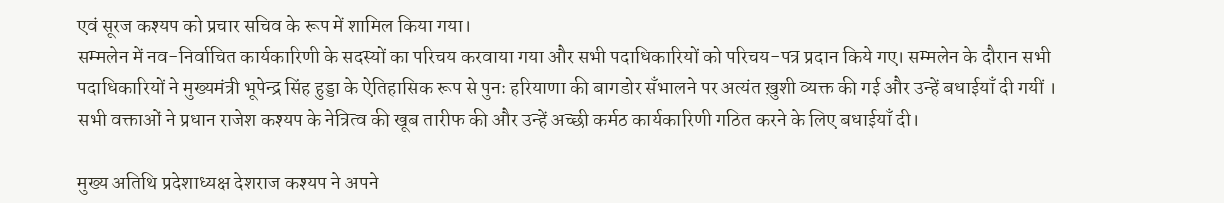एवं सूरज कश्यप को प्रचार सचिव के रूप में शामिल किया गया।
सम्मलेन में नव-निर्वाचित कार्यकारिणी के सदस्यों का परिचय करवाया गया और सभी पदाधिकारियों को परिचय-पत्र प्रदान किये गए। सम्मलेन के दौरान सभी पदाधिकारियों ने मुख्यमंत्री भूपेन्द्र सिंह हुड्डा के ऐतिहासिक रूप से पुनः हरियाणा की बागडोर सँभालने पर अत्यंत ख़ुशी व्यक्त की गई और उन्हें बधाईयाँ दी गयीं । सभी वक्ताओं ने प्रधान राजेश कश्यप के नेत्रित्व की खूब तारीफ की और उन्हें अच्छी कर्मठ कार्यकारिणी गठित करने के लिए बधाईयाँ दी।

मुख्य अतिथि प्रदेशाध्यक्ष देशराज कश्यप ने अपने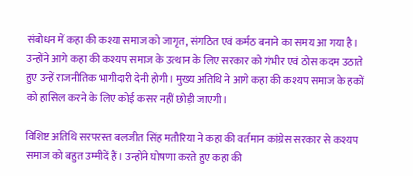संबोधन में कहा की कश्या समाज को जागृत, संगठित एवं कर्मठ बनाने का समय आ गया है। उन्होंने आगे कहा की कश्यप समाज के उत्थान के लिए सरकार को गंभीर एवं ठोस कदम उठाते हुए उन्हें राजनीतिक भागीदारी देनी होगी। मुख्य अतिथि ने आगे कहा की कश्यप समाज के हकों को हासिल करने के लिए कोई कसर नहीं छोड़ी जाएगी।

विशिष्ट अतिथि सरपरस्त बलजीत सिंह मतौरिया ने कहा की वर्तमान कांग्रेस सरकार से कश्यप समाज को बहुत उम्मीदें हैं। उन्होंने घोषणा करते हुए कहा की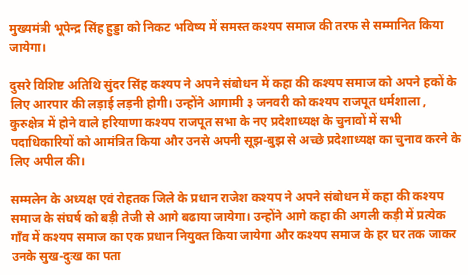मुख्यमंत्री भूपेन्द्र सिंह हुड्डा को निकट भविष्य में समस्त कश्यप समाज की तरफ से सम्मानित किया जायेगा।

दुसरे विशिष्ट अतिथि सुंदर सिंह कश्यप ने अपने संबोधन में कहा की कश्यप समाज को अपने हकों के लिए आरपार की लड़ाई लड़नी होगी। उन्होंने आगामी ३ जनवरी को कश्यप राजपूत धर्मशाला , कुरुक्षेत्र में होने वाले हरियाणा कश्यप राजपूत सभा के नए प्रदेशाध्यक्ष के चुनावों में सभी पदाधिकारियों को आमंत्रित किया और उनसे अपनी सूझ-बुझ से अच्छे प्रदेशाध्यक्ष का चुनाव करने के लिए अपील की।

सम्मलेन के अध्यक्ष एवं रोहतक जिले के प्रधान राजेश कश्यप ने अपने संबोधन में कहा की कश्यप समाज के संघर्ष को बड़ी तेजी से आगे बढाया जायेगा। उन्होंने आगे कहा की अगली कड़ी में प्रत्येक गाँव में कश्यप समाज का एक प्रधान नियुक्त किया जायेगा और कश्यप समाज के हर घर तक जाकर उनके सुख-दुःख का पता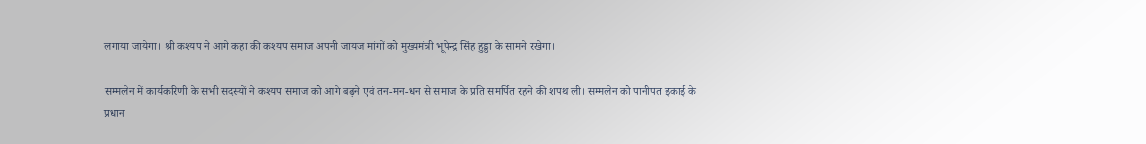लगाया जायेगा। श्री कश्यप ने आगे कहा की कश्यप समाज अपनी जायज मांगों को मुख्यमंत्री भूपेन्द्र सिंह हुड्डा के सामने रखेगा।

सम्मलेन में कार्यकरिणी के सभी सदस्यों ने कश्यप समाज को आगे बढ़ने एवं तन-मन-धन से समाज के प्रति समर्पित रहने की शपथ ली। सम्मलेन को पानीपत इकाई के प्रधान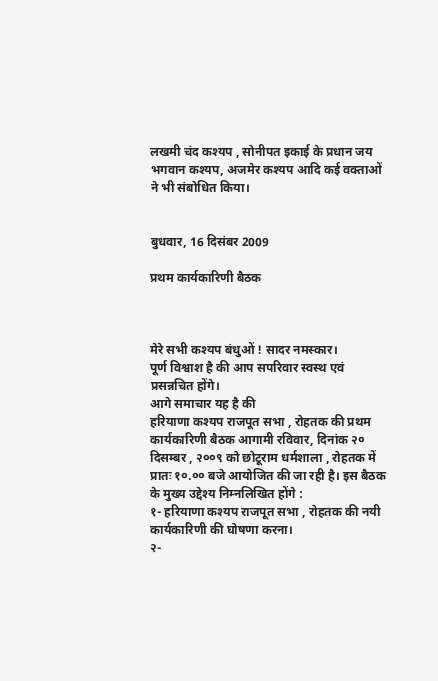लखमी चंद कश्यप , सोनीपत इकाई के प्रधान जय भगवान कश्यप, अजमेर कश्यप आदि कई वक्ताओं ने भी संबोधित किया।


बुधवार, 16 दिसंबर 2009

प्रथम कार्यकारिणी बैठक



मेरे सभी कश्यप बंधुओं ! सादर नमस्कार।
पूर्ण विश्वाश है की आप सपरिवार स्वस्थ एवं प्रसन्नचित होंगे।
आगे समाचार यह है की
हरियाणा कश्यप राजपूत सभा , रोहतक की प्रथम कार्यकारिणी बैठक आगामी रविवार, दिनांक २० दिसम्बर , २००९ को छोटूराम धर्मशाला , रोहतक में प्रातः १०.०० बजे आयोजित की जा रही है। इस बैठक के मुख्य उद्देश्य निम्नलिखित होंगे :
१- हरियाणा कश्यप राजपूत सभा , रोहतक की नयी कार्यकारिणी की घोषणा करना।
२-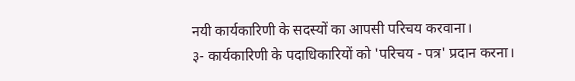नयी कार्यकारिणी के सदस्यों का आपसी परिचय करवाना।
३- कार्यकारिणी के पदाधिकारियों को 'परिचय - पत्र' प्रदान करना।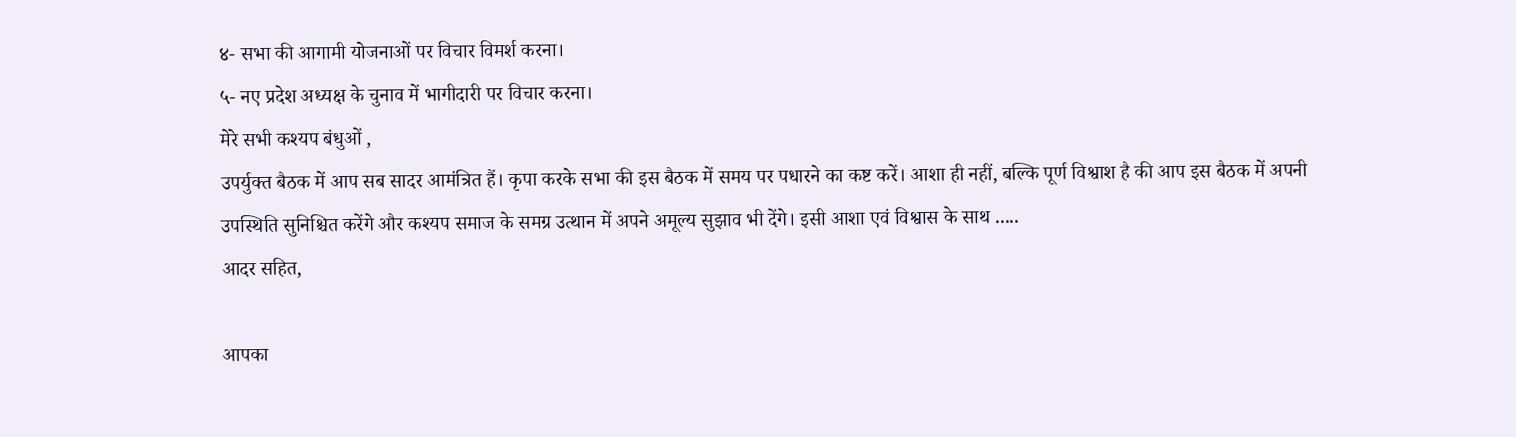४- सभा की आगामी योजनाओं पर विचार विमर्श करना।
५- नए प्रदेश अध्यक्ष के चुनाव में भागीदारी पर विचार करना।
मेरे सभी कश्यप बंधुओं ,
उपर्युक्त बैठक में आप सब सादर आमंत्रित हैं। कृपा करके सभा की इस बैठक में समय पर पधारने का कष्ट करें। आशा ही नहीं, बल्कि पूर्ण विश्वाश है की आप इस बैठक में अपनी उपस्थिति सुनिश्चित करेंगे और कश्यप समाज के समग्र उत्थान में अपने अमूल्य सुझाव भी देंगे। इसी आशा एवं विश्वास के साथ .....
आदर सहित,

आपका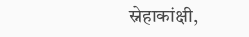स्नेहाकांक्षी,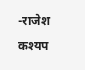-राजेश कश्यप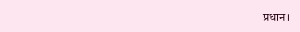प्रधान।